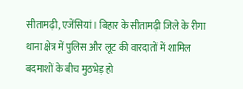सीतामढ़ी, एजेंसियां। बिहार के सीतामढ़ी जिले के रीगा थाना क्षेत्र में पुलिस और लूट की वारदातों में शामिल बदमाशों के बीच मुठभेड़ हो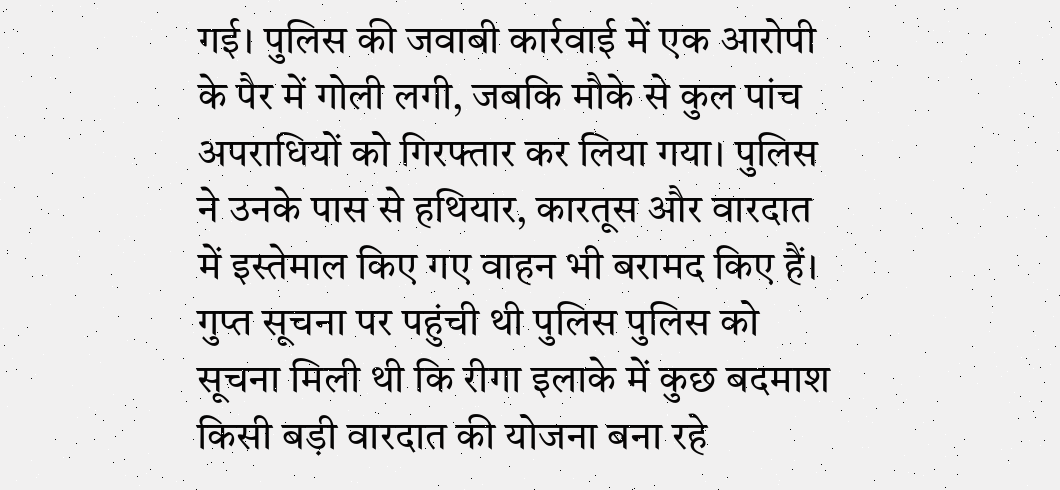गई। पुलिस की जवाबी कार्रवाई में एक आरोपी के पैर में गोली लगी, जबकि मौके से कुल पांच अपराधियों को गिरफ्तार कर लिया गया। पुलिस ने उनके पास से हथियार, कारतूस और वारदात में इस्तेमाल किए गए वाहन भी बरामद किए हैं। गुप्त सूचना पर पहुंची थी पुलिस पुलिस को सूचना मिली थी कि रीगा इलाके में कुछ बदमाश किसी बड़ी वारदात की योजना बना रहे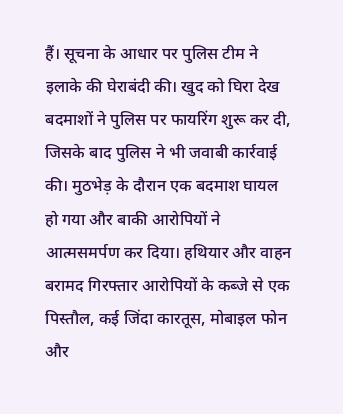हैं। सूचना के आधार पर पुलिस टीम ने इलाके की घेराबंदी की। खुद को घिरा देख बदमाशों ने पुलिस पर फायरिंग शुरू कर दी, जिसके बाद पुलिस ने भी जवाबी कार्रवाई की। मुठभेड़ के दौरान एक बदमाश घायल हो गया और बाकी आरोपियों ने आत्मसमर्पण कर दिया। हथियार और वाहन बरामद गिरफ्तार आरोपियों के कब्जे से एक पिस्तौल, कई जिंदा कारतूस, मोबाइल फोन और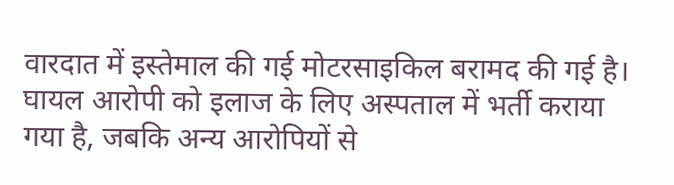वारदात में इस्तेमाल की गई मोटरसाइकिल बरामद की गई है। घायल आरोपी को इलाज के लिए अस्पताल में भर्ती कराया गया है, जबकि अन्य आरोपियों से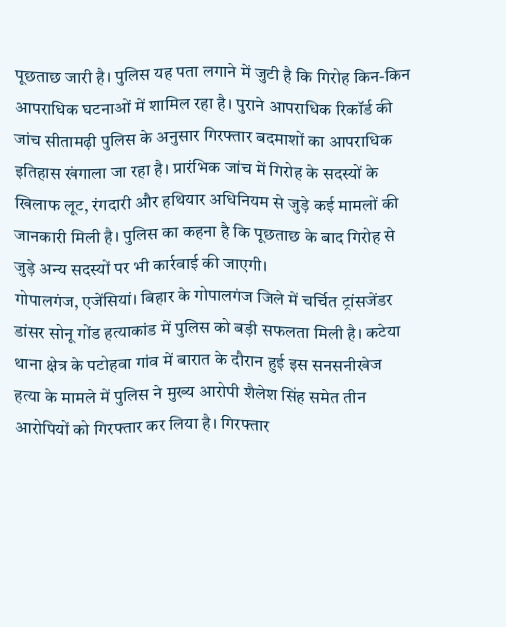पूछताछ जारी है। पुलिस यह पता लगाने में जुटी है कि गिरोह किन-किन आपराधिक घटनाओं में शामिल रहा है। पुराने आपराधिक रिकॉर्ड की जांच सीतामढ़ी पुलिस के अनुसार गिरफ्तार बदमाशों का आपराधिक इतिहास खंगाला जा रहा है। प्रारंभिक जांच में गिरोह के सदस्यों के खिलाफ लूट, रंगदारी और हथियार अधिनियम से जुड़े कई मामलों की जानकारी मिली है। पुलिस का कहना है कि पूछताछ के बाद गिरोह से जुड़े अन्य सदस्यों पर भी कार्रवाई की जाएगी।
गोपालगंज, एजेंसियां। बिहार के गोपालगंज जिले में चर्चित ट्रांसजेंडर डांसर सोनू गोंड हत्याकांड में पुलिस को बड़ी सफलता मिली है। कटेया थाना क्षेत्र के पटोहवा गांव में बारात के दौरान हुई इस सनसनीखेज हत्या के मामले में पुलिस ने मुख्य आरोपी शैलेश सिंह समेत तीन आरोपियों को गिरफ्तार कर लिया है। गिरफ्तार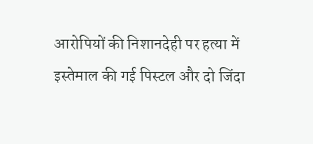आरोपियों की निशानदेही पर हत्या में इस्तेमाल की गई पिस्टल और दो जिंदा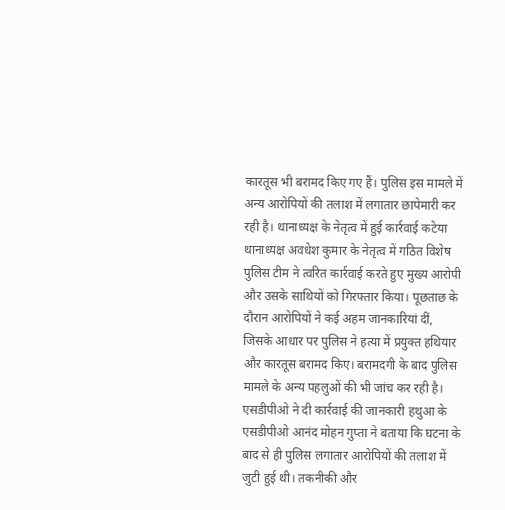कारतूस भी बरामद किए गए हैं। पुलिस इस मामले में अन्य आरोपियों की तलाश में लगातार छापेमारी कर रही है। थानाध्यक्ष के नेतृत्व में हुई कार्रवाई कटेया थानाध्यक्ष अवधेश कुमार के नेतृत्व में गठित विशेष पुलिस टीम ने त्वरित कार्रवाई करते हुए मुख्य आरोपी और उसके साथियों को गिरफ्तार किया। पूछताछ के दौरान आरोपियों ने कई अहम जानकारियां दीं, जिसके आधार पर पुलिस ने हत्या में प्रयुक्त हथियार और कारतूस बरामद किए। बरामदगी के बाद पुलिस मामले के अन्य पहलुओं की भी जांच कर रही है। एसडीपीओ ने दी कार्रवाई की जानकारी हथुआ के एसडीपीओ आनंद मोहन गुप्ता ने बताया कि घटना के बाद से ही पुलिस लगातार आरोपियों की तलाश में जुटी हुई थी। तकनीकी और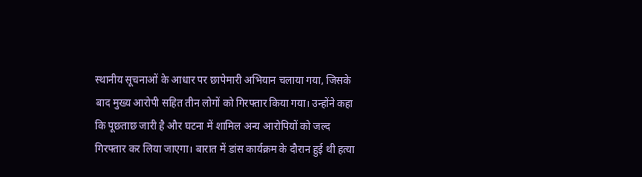स्थानीय सूचनाओं के आधार पर छापेमारी अभियान चलाया गया, जिसके बाद मुख्य आरोपी सहित तीन लोगों को गिरफ्तार किया गया। उन्होंने कहा कि पूछताछ जारी है और घटना में शामिल अन्य आरोपियों को जल्द गिरफ्तार कर लिया जाएगा। बारात में डांस कार्यक्रम के दौरान हुई थी हत्या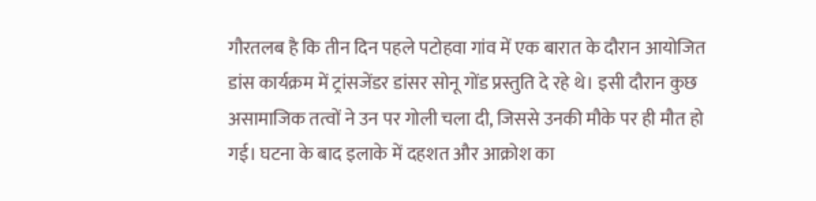गौरतलब है कि तीन दिन पहले पटोहवा गांव में एक बारात के दौरान आयोजित डांस कार्यक्रम में ट्रांसजेंडर डांसर सोनू गोंड प्रस्तुति दे रहे थे। इसी दौरान कुछ असामाजिक तत्वों ने उन पर गोली चला दी, जिससे उनकी मौके पर ही मौत हो गई। घटना के बाद इलाके में दहशत और आक्रोश का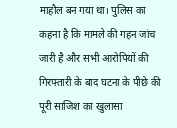माहौल बन गया था। पुलिस का कहना है कि मामले की गहन जांच जारी है और सभी आरोपियों की गिरफ्तारी के बाद घटना के पीछे की पूरी साजिश का खुलासा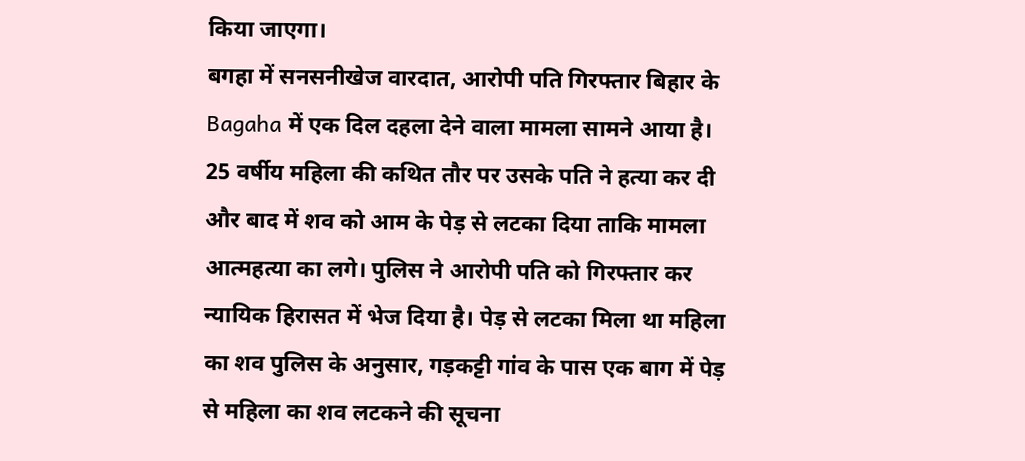किया जाएगा।
बगहा में सनसनीखेज वारदात, आरोपी पति गिरफ्तार बिहार के Bagaha में एक दिल दहला देने वाला मामला सामने आया है। 25 वर्षीय महिला की कथित तौर पर उसके पति ने हत्या कर दी और बाद में शव को आम के पेड़ से लटका दिया ताकि मामला आत्महत्या का लगे। पुलिस ने आरोपी पति को गिरफ्तार कर न्यायिक हिरासत में भेज दिया है। पेड़ से लटका मिला था महिला का शव पुलिस के अनुसार, गड़कट्टी गांव के पास एक बाग में पेड़ से महिला का शव लटकने की सूचना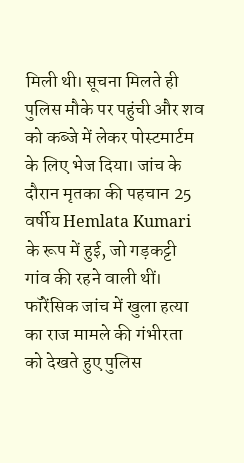मिली थी। सूचना मिलते ही पुलिस मौके पर पहुंची और शव को कब्जे में लेकर पोस्टमार्टम के लिए भेज दिया। जांच के दौरान मृतका की पहचान 25 वर्षीय Hemlata Kumari के रूप में हुई, जो गड़कट्टी गांव की रहने वाली थीं। फॉरेंसिक जांच में खुला हत्या का राज मामले की गंभीरता को देखते हुए पुलिस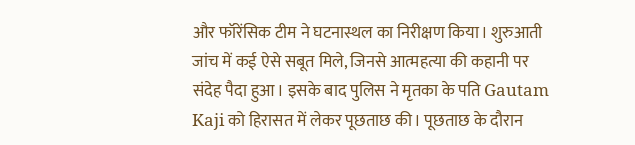और फॉरेंसिक टीम ने घटनास्थल का निरीक्षण किया। शुरुआती जांच में कई ऐसे सबूत मिले, जिनसे आत्महत्या की कहानी पर संदेह पैदा हुआ। इसके बाद पुलिस ने मृतका के पति Gautam Kaji को हिरासत में लेकर पूछताछ की। पूछताछ के दौरान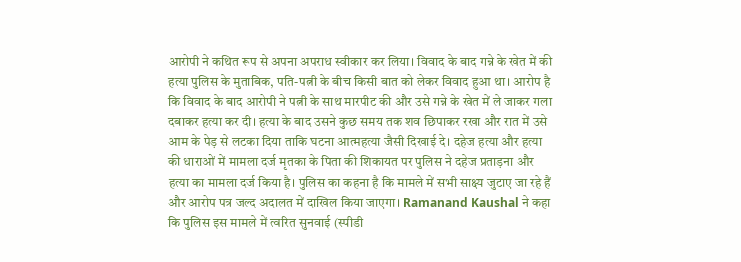आरोपी ने कथित रूप से अपना अपराध स्वीकार कर लिया। विवाद के बाद गन्ने के खेत में की हत्या पुलिस के मुताबिक, पति-पत्नी के बीच किसी बात को लेकर विवाद हुआ था। आरोप है कि विवाद के बाद आरोपी ने पत्नी के साथ मारपीट की और उसे गन्ने के खेत में ले जाकर गला दबाकर हत्या कर दी। हत्या के बाद उसने कुछ समय तक शव छिपाकर रखा और रात में उसे आम के पेड़ से लटका दिया ताकि घटना आत्महत्या जैसी दिखाई दे। दहेज हत्या और हत्या की धाराओं में मामला दर्ज मृतका के पिता की शिकायत पर पुलिस ने दहेज प्रताड़ना और हत्या का मामला दर्ज किया है। पुलिस का कहना है कि मामले में सभी साक्ष्य जुटाए जा रहे हैं और आरोप पत्र जल्द अदालत में दाखिल किया जाएगा। Ramanand Kaushal ने कहा कि पुलिस इस मामले में त्वरित सुनवाई (स्पीडी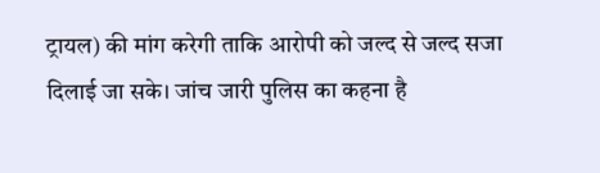ट्रायल) की मांग करेगी ताकि आरोपी को जल्द से जल्द सजा दिलाई जा सके। जांच जारी पुलिस का कहना है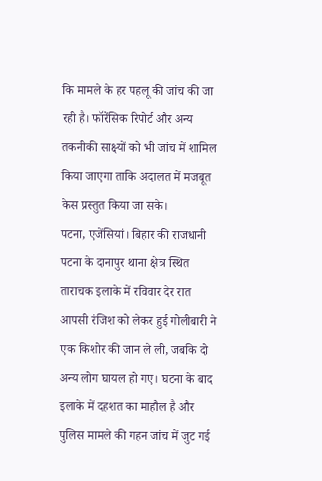कि मामले के हर पहलू की जांच की जा रही है। फॉरेंसिक रिपोर्ट और अन्य तकनीकी साक्ष्यों को भी जांच में शामिल किया जाएगा ताकि अदालत में मजबूत केस प्रस्तुत किया जा सके।
पटना, एजेंसियां। बिहार की राजधानी पटना के दानापुर थाना क्षेत्र स्थित ताराचक इलाके में रविवार देर रात आपसी रंजिश को लेकर हुई गोलीबारी ने एक किशोर की जान ले ली, जबकि दो अन्य लोग घायल हो गए। घटना के बाद इलाके में दहशत का माहौल है और पुलिस मामले की गहन जांच में जुट गई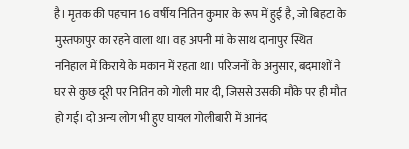है। मृतक की पहचान 16 वर्षीय नितिन कुमार के रूप में हुई है, जो बिहटा के मुस्तफापुर का रहने वाला था। वह अपनी मां के साथ दानापुर स्थित ननिहाल में किराये के मकान में रहता था। परिजनों के अनुसार, बदमाशों ने घर से कुछ दूरी पर नितिन को गोली मार दी, जिससे उसकी मौके पर ही मौत हो गई। दो अन्य लोग भी हुए घायल गोलीबारी में आनंद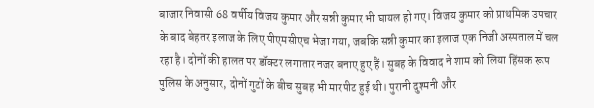बाजार निवासी 68 वर्षीय विजय कुमार और सन्नी कुमार भी घायल हो गए। विजय कुमार को प्राथमिक उपचार के बाद बेहतर इलाज के लिए पीएमसीएच भेजा गया, जबकि सन्नी कुमार का इलाज एक निजी अस्पताल में चल रहा है। दोनों की हालत पर डॉक्टर लगातार नजर बनाए हुए हैं। सुबह के विवाद ने शाम को लिया हिंसक रूप पुलिस के अनुसार, दोनों गुटों के बीच सुबह भी मारपीट हुई थी। पुरानी दुश्मनी और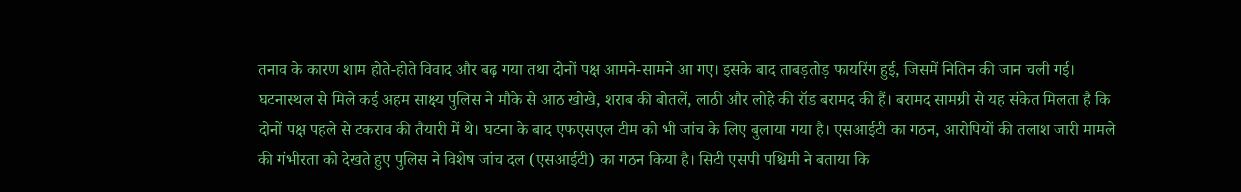तनाव के कारण शाम होते-होते विवाद और बढ़ गया तथा दोनों पक्ष आमने-सामने आ गए। इसके बाद ताबड़तोड़ फायरिंग हुई, जिसमें नितिन की जान चली गई। घटनास्थल से मिले कई अहम साक्ष्य पुलिस ने मौके से आठ खोखे, शराब की बोतलें, लाठी और लोहे की रॉड बरामद की हैं। बरामद सामग्री से यह संकेत मिलता है कि दोनों पक्ष पहले से टकराव की तैयारी में थे। घटना के बाद एफएसएल टीम को भी जांच के लिए बुलाया गया है। एसआईटी का गठन, आरोपियों की तलाश जारी मामले की गंभीरता को देखते हुए पुलिस ने विशेष जांच दल (एसआईटी) का गठन किया है। सिटी एसपी पश्चिमी ने बताया कि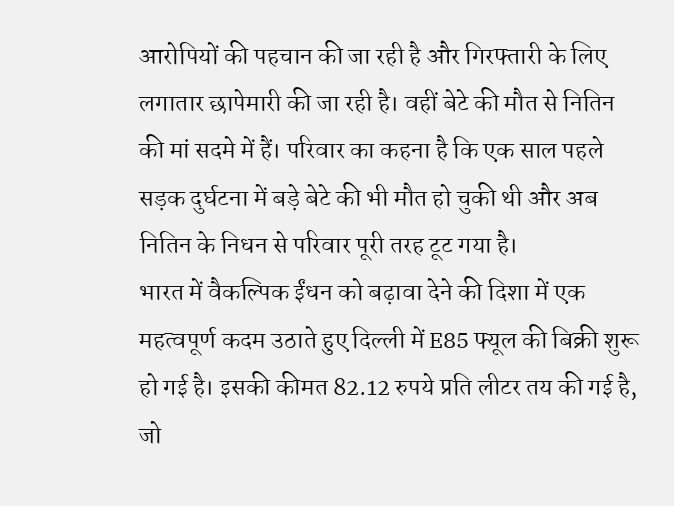आरोपियों की पहचान की जा रही है और गिरफ्तारी के लिए लगातार छापेमारी की जा रही है। वहीं बेटे की मौत से नितिन की मां सदमे में हैं। परिवार का कहना है कि एक साल पहले सड़क दुर्घटना में बड़े बेटे की भी मौत हो चुकी थी और अब नितिन के निधन से परिवार पूरी तरह टूट गया है।
भारत में वैकल्पिक ईंधन को बढ़ावा देने की दिशा में एक महत्वपूर्ण कदम उठाते हुए दिल्ली में E85 फ्यूल की बिक्री शुरू हो गई है। इसकी कीमत 82.12 रुपये प्रति लीटर तय की गई है, जो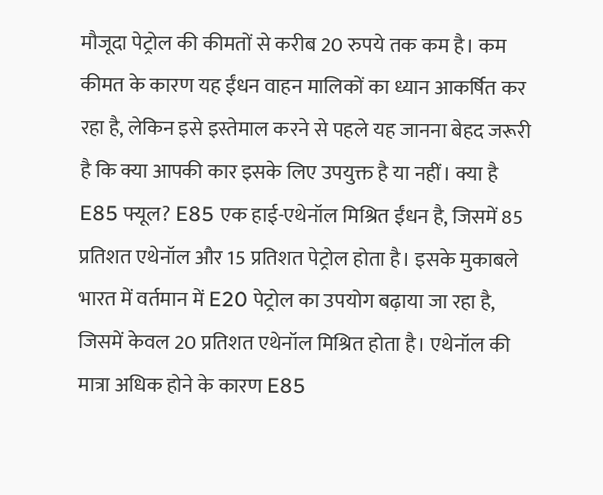मौजूदा पेट्रोल की कीमतों से करीब 20 रुपये तक कम है। कम कीमत के कारण यह ईंधन वाहन मालिकों का ध्यान आकर्षित कर रहा है, लेकिन इसे इस्तेमाल करने से पहले यह जानना बेहद जरूरी है कि क्या आपकी कार इसके लिए उपयुक्त है या नहीं। क्या है E85 फ्यूल? E85 एक हाई-एथेनॉल मिश्रित ईंधन है, जिसमें 85 प्रतिशत एथेनॉल और 15 प्रतिशत पेट्रोल होता है। इसके मुकाबले भारत में वर्तमान में E20 पेट्रोल का उपयोग बढ़ाया जा रहा है, जिसमें केवल 20 प्रतिशत एथेनॉल मिश्रित होता है। एथेनॉल की मात्रा अधिक होने के कारण E85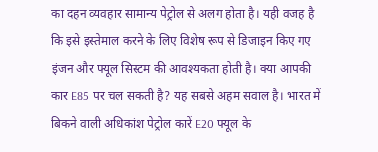का दहन व्यवहार सामान्य पेट्रोल से अलग होता है। यही वजह है कि इसे इस्तेमाल करने के लिए विशेष रूप से डिजाइन किए गए इंजन और फ्यूल सिस्टम की आवश्यकता होती है। क्या आपकी कार E85 पर चल सकती है? यह सबसे अहम सवाल है। भारत में बिकने वाली अधिकांश पेट्रोल कारें E20 फ्यूल के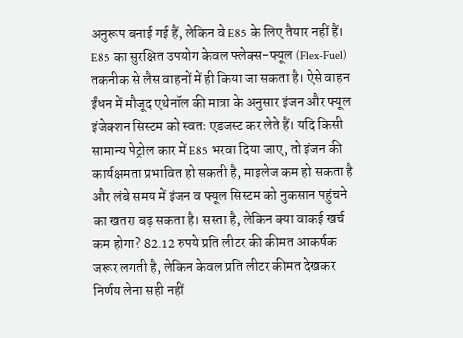अनुरूप बनाई गई हैं, लेकिन वे E85 के लिए तैयार नहीं हैं। E85 का सुरक्षित उपयोग केवल फ्लेक्स-फ्यूल (Flex-Fuel) तकनीक से लैस वाहनों में ही किया जा सकता है। ऐसे वाहन ईंधन में मौजूद एथेनॉल की मात्रा के अनुसार इंजन और फ्यूल इंजेक्शन सिस्टम को स्वतः एडजस्ट कर लेते हैं। यदि किसी सामान्य पेट्रोल कार में E85 भरवा दिया जाए, तो इंजन की कार्यक्षमता प्रभावित हो सकती है, माइलेज कम हो सकता है और लंबे समय में इंजन व फ्यूल सिस्टम को नुकसान पहुंचने का खतरा बढ़ सकता है। सस्ता है, लेकिन क्या वाकई खर्च कम होगा? 82.12 रुपये प्रति लीटर की कीमत आकर्षक जरूर लगती है, लेकिन केवल प्रति लीटर कीमत देखकर निर्णय लेना सही नहीं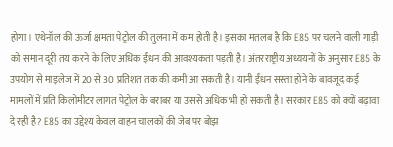होगा। एथेनॉल की ऊर्जा क्षमता पेट्रोल की तुलना में कम होती है। इसका मतलब है कि E85 पर चलने वाली गाड़ी को समान दूरी तय करने के लिए अधिक ईंधन की आवश्यकता पड़ती है। अंतरराष्ट्रीय अध्ययनों के अनुसार E85 के उपयोग से माइलेज में 20 से 30 प्रतिशत तक की कमी आ सकती है। यानी ईंधन सस्ता होने के बावजूद कई मामलों में प्रति किलोमीटर लागत पेट्रोल के बराबर या उससे अधिक भी हो सकती है। सरकार E85 को क्यों बढ़ावा दे रही है? E85 का उद्देश्य केवल वाहन चालकों की जेब पर बोझ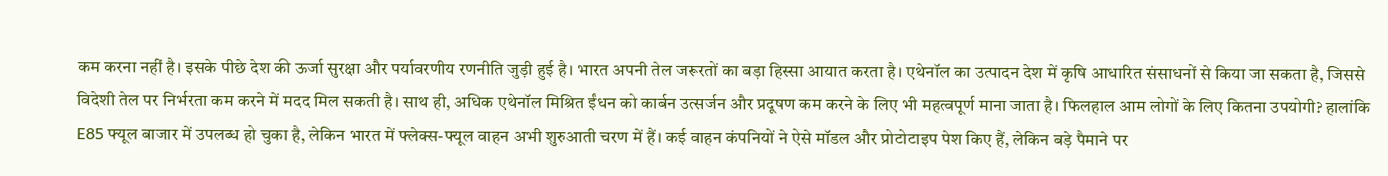कम करना नहीं है। इसके पीछे देश की ऊर्जा सुरक्षा और पर्यावरणीय रणनीति जुड़ी हुई है। भारत अपनी तेल जरूरतों का बड़ा हिस्सा आयात करता है। एथेनॉल का उत्पादन देश में कृषि आधारित संसाधनों से किया जा सकता है, जिससे विदेशी तेल पर निर्भरता कम करने में मदद मिल सकती है। साथ ही, अधिक एथेनॉल मिश्रित ईंधन को कार्बन उत्सर्जन और प्रदूषण कम करने के लिए भी महत्वपूर्ण माना जाता है। फिलहाल आम लोगों के लिए कितना उपयोगी? हालांकि E85 फ्यूल बाजार में उपलब्ध हो चुका है, लेकिन भारत में फ्लेक्स-फ्यूल वाहन अभी शुरुआती चरण में हैं। कई वाहन कंपनियों ने ऐसे मॉडल और प्रोटोटाइप पेश किए हैं, लेकिन बड़े पैमाने पर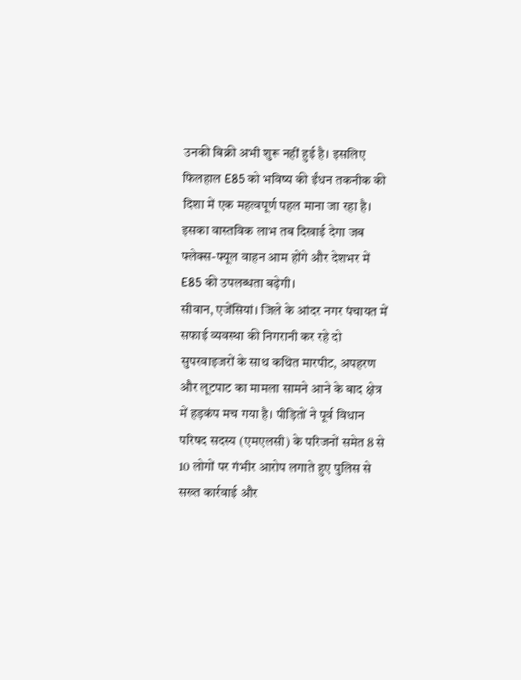उनकी बिक्री अभी शुरू नहीं हुई है। इसलिए फिलहाल E85 को भविष्य की ईंधन तकनीक की दिशा में एक महत्वपूर्ण पहल माना जा रहा है। इसका वास्तविक लाभ तब दिखाई देगा जब फ्लेक्स-फ्यूल वाहन आम होंगे और देशभर में E85 की उपलब्धता बढ़ेगी।
सीवान, एजेंसियां। जिले के आंदर नगर पंचायत में सफाई व्यवस्था की निगरानी कर रहे दो सुपरवाइजरों के साथ कथित मारपीट, अपहरण और लूटपाट का मामला सामने आने के बाद क्षेत्र में हड़कंप मच गया है। पीड़ितों ने पूर्व विधान परिषद सदस्य (एमएलसी) के परिजनों समेत 8 से 10 लोगों पर गंभीर आरोप लगाते हुए पुलिस से सख्त कार्रवाई और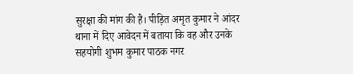सुरक्षा की मांग की है। पीड़ित अमृत कुमार ने आंदर थाना में दिए आवेदन में बताया कि वह और उनके सहयोगी शुभम कुमार पाठक नगर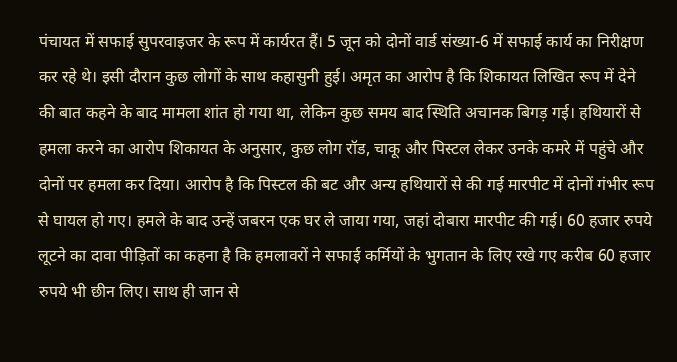पंचायत में सफाई सुपरवाइजर के रूप में कार्यरत हैं। 5 जून को दोनों वार्ड संख्या-6 में सफाई कार्य का निरीक्षण कर रहे थे। इसी दौरान कुछ लोगों के साथ कहासुनी हुई। अमृत का आरोप है कि शिकायत लिखित रूप में देने की बात कहने के बाद मामला शांत हो गया था, लेकिन कुछ समय बाद स्थिति अचानक बिगड़ गई। हथियारों से हमला करने का आरोप शिकायत के अनुसार, कुछ लोग रॉड, चाकू और पिस्टल लेकर उनके कमरे में पहुंचे और दोनों पर हमला कर दिया। आरोप है कि पिस्टल की बट और अन्य हथियारों से की गई मारपीट में दोनों गंभीर रूप से घायल हो गए। हमले के बाद उन्हें जबरन एक घर ले जाया गया, जहां दोबारा मारपीट की गई। 60 हजार रुपये लूटने का दावा पीड़ितों का कहना है कि हमलावरों ने सफाई कर्मियों के भुगतान के लिए रखे गए करीब 60 हजार रुपये भी छीन लिए। साथ ही जान से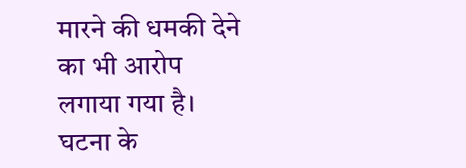मारने की धमकी देने का भी आरोप लगाया गया है। घटना के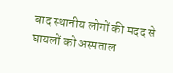बाद स्थानीय लोगों की मदद से घायलों को अस्पताल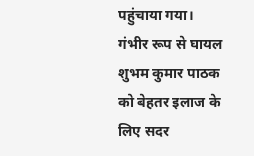पहुंचाया गया। गंभीर रूप से घायल शुभम कुमार पाठक को बेहतर इलाज के लिए सदर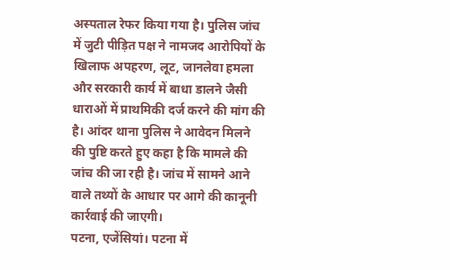अस्पताल रेफर किया गया है। पुलिस जांच में जुटी पीड़ित पक्ष ने नामजद आरोपियों के खिलाफ अपहरण, लूट, जानलेवा हमला और सरकारी कार्य में बाधा डालने जैसी धाराओं में प्राथमिकी दर्ज करने की मांग की है। आंदर थाना पुलिस ने आवेदन मिलने की पुष्टि करते हुए कहा है कि मामले की जांच की जा रही है। जांच में सामने आने वाले तथ्यों के आधार पर आगे की कानूनी कार्रवाई की जाएगी।
पटना, एजेंसियां। पटना में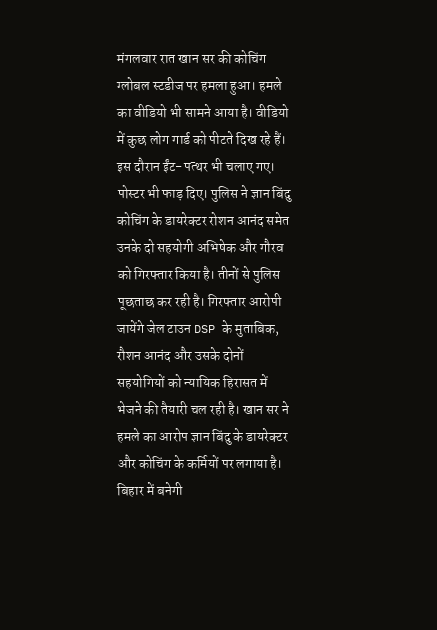मंगलवार रात खान सर की कोचिंग ग्लोबल स्टडीज पर हमला हुआ। हमले का वीडियो भी सामने आया है। वीडियो में कुछ लोग गार्ड को पीटते दिख रहे हैं। इस दौरान ईंट-पत्थर भी चलाए गए। पोस्टर भी फाड़ दिए। पुलिस ने ज्ञान बिंदु कोचिंग के डायरेक्टर रोशन आनंद समेत उनके दो सहयोगी अभिषेक और गौरव को गिरफ्तार किया है। तीनों से पुलिस पूछताछ कर रही है। गिरफ्तार आरोपी जायेंगे जेल टाउन DSP के मुताबिक, रौशन आनंद और उसके दोनों सहयोगियों को न्यायिक हिरासत में भेजने की तैयारी चल रही है। खान सर ने हमले का आरोप ज्ञान बिंदु के डायरेक्टर और कोचिंग के कर्मियों पर लगाया है। बिहार में बनेगी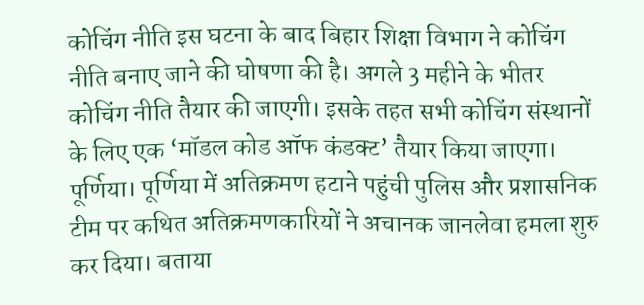कोचिंग नीति इस घटना के बाद बिहार शिक्षा विभाग ने कोचिंग नीति बनाए जाने की घोषणा की है। अगले 3 महीने के भीतर कोचिंग नीति तैयार की जाएगी। इसके तहत सभी कोचिंग संस्थानों के लिए एक ‘मॉडल कोड ऑफ कंडक्ट’ तैयार किया जाएगा।
पूर्णिया। पूर्णिया में अतिक्रमण हटाने पहुंची पुलिस और प्रशासनिक टीम पर कथित अतिक्रमणकारियों ने अचानक जानलेवा हमला शुरु कर दिया। बताया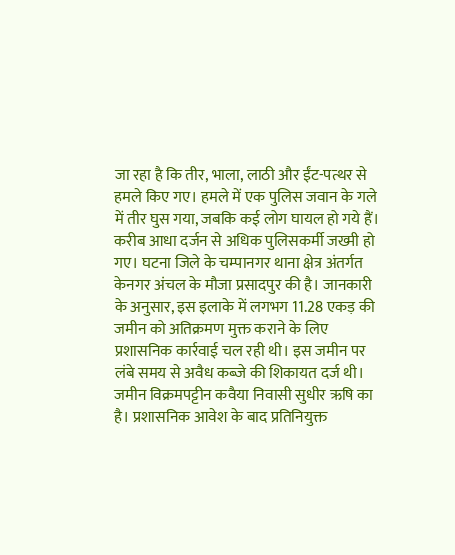जा रहा है कि तीर, भाला, लाठी और ईंट-पत्थर से हमले किए गए। हमले में एक पुलिस जवान के गले में तीर घुस गया, जबकि कई लोग घायल हो गये हैं। करीब आधा दर्जन से अधिक पुलिसकर्मी जख्मी हो गए। घटना जिले के चम्पानगर थाना क्षेत्र अंतर्गत केनगर अंचल के मौजा प्रसादपुर की है। जानकारी के अनुसार, इस इलाके में लगभग 11.28 एकड़ की जमीन को अतिक्रमण मुक्त कराने के लिए प्रशासनिक कार्रवाई चल रही थी। इस जमीन पर लंबे समय से अवैध कब्जे की शिकायत दर्ज थी। जमीन विक्रमपट्टीन कवैया निवासी सुधीर ऋषि का है। प्रशासनिक आवेश के बाद प्रतिनियुक्त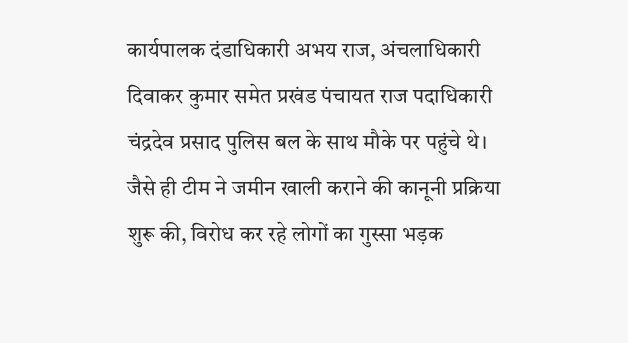कार्यपालक दंडाधिकारी अभय राज, अंचलाधिकारी दिवाकर कुमार समेत प्रखंड पंचायत राज पदाधिकारी चंद्रदेव प्रसाद पुलिस बल के साथ मौके पर पहुंचे थे। जैसे ही टीम ने जमीन खाली कराने की कानूनी प्रक्रिया शुरू की, विरोध कर रहे लोगों का गुस्सा भड़क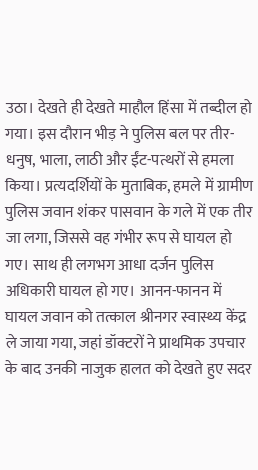उठा। देखते ही देखते माहौल हिंसा में तब्दील हो गया। इस दौरान भीड़ ने पुलिस बल पर तीर-धनुष, भाला, लाठी और ईंट-पत्थरों से हमला किया। प्रत्यदर्शियों के मुताबिक, हमले में ग्रामीण पुलिस जवान शंकर पासवान के गले में एक तीर जा लगा, जिससे वह गंभीर रूप से घायल हो गए। साथ ही लगभग आधा दर्जन पुलिस अधिकारी घायल हो गए। आनन-फानन में घायल जवान को तत्काल श्रीनगर स्वास्थ्य केंद्र ले जाया गया, जहां डॉक्टरों ने प्राथमिक उपचार के बाद उनकी नाजुक हालत को देखते हुए सदर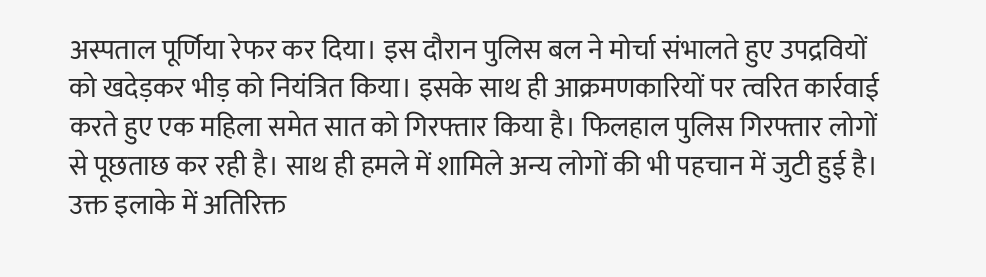अस्पताल पूर्णिया रेफर कर दिया। इस दौरान पुलिस बल ने मोर्चा संभालते हुए उपद्रवियों को खदेड़कर भीड़ को नियंत्रित किया। इसके साथ ही आक्रमणकारियों पर त्वरित कार्रवाई करते हुए एक महिला समेत सात को गिरफ्तार किया है। फिलहाल पुलिस गिरफ्तार लोगों से पूछताछ कर रही है। साथ ही हमले में शामिले अन्य लोगों की भी पहचान में जुटी हुई है। उक्त इलाके में अतिरिक्त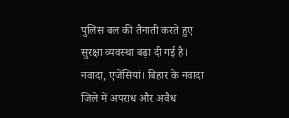पुलिस बल की तैनाती करते हुए सुरक्षा व्यवस्था बढ़ा दी गई है।
नवादा, एजेंसियां। बिहार के नवादा जिले में अपराध और अवैध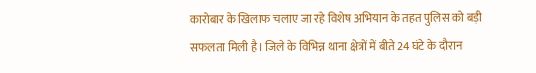कारोबार के खिलाफ चलाए जा रहे विशेष अभियान के तहत पुलिस को बड़ी सफलता मिली है। जिले के विभिन्न थाना क्षेत्रों में बीते 24 घंटे के दौरान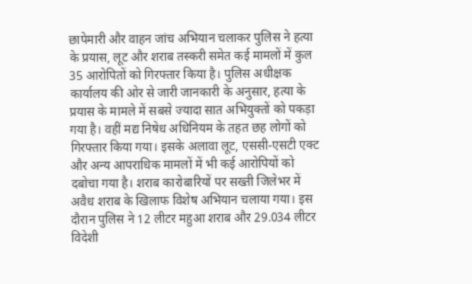छापेमारी और वाहन जांच अभियान चलाकर पुलिस ने हत्या के प्रयास, लूट और शराब तस्करी समेत कई मामलों में कुल 35 आरोपितों को गिरफ्तार किया है। पुलिस अधीक्षक कार्यालय की ओर से जारी जानकारी के अनुसार, हत्या के प्रयास के मामले में सबसे ज्यादा सात अभियुक्तों को पकड़ा गया है। वहीं मद्य निषेध अधिनियम के तहत छह लोगों को गिरफ्तार किया गया। इसके अलावा लूट, एससी-एसटी एक्ट और अन्य आपराधिक मामलों में भी कई आरोपियों को दबोचा गया है। शराब कारोबारियों पर सख्ती जिलेभर में अवैध शराब के खिलाफ विशेष अभियान चलाया गया। इस दौरान पुलिस ने 12 लीटर महुआ शराब और 29.034 लीटर विदेशी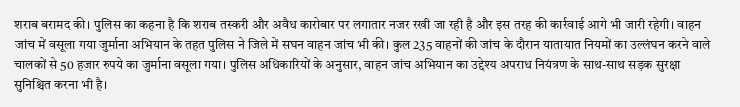शराब बरामद की। पुलिस का कहना है कि शराब तस्करी और अवैध कारोबार पर लगातार नजर रखी जा रही है और इस तरह की कार्रवाई आगे भी जारी रहेगी। वाहन जांच में वसूला गया जुर्माना अभियान के तहत पुलिस ने जिले में सघन वाहन जांच भी की। कुल 235 वाहनों की जांच के दौरान यातायात नियमों का उल्लंघन करने वाले चालकों से 50 हजार रुपये का जुर्माना वसूला गया। पुलिस अधिकारियों के अनुसार, वाहन जांच अभियान का उद्देश्य अपराध नियंत्रण के साथ-साथ सड़क सुरक्षा सुनिश्चित करना भी है।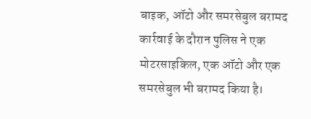बाइक, ऑटो और समरसेबुल बरामद कार्रवाई के दौरान पुलिस ने एक मोटरसाइकिल, एक ऑटो और एक समरसेबुल भी बरामद किया है।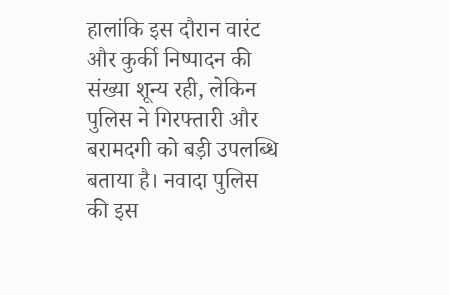हालांकि इस दौरान वारंट और कुर्की निष्पादन की संख्या शून्य रही, लेकिन पुलिस ने गिरफ्तारी और बरामदगी को बड़ी उपलब्धि बताया है। नवादा पुलिस की इस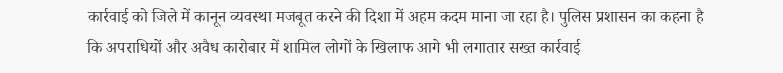कार्रवाई को जिले में कानून व्यवस्था मजबूत करने की दिशा में अहम कदम माना जा रहा है। पुलिस प्रशासन का कहना है कि अपराधियों और अवैध कारोबार में शामिल लोगों के खिलाफ आगे भी लगातार सख्त कार्रवाई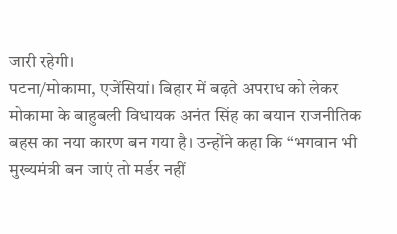जारी रहेगी।
पटना/मोकामा, एजेंसियां। बिहार में बढ़ते अपराध को लेकर मोकामा के बाहुबली विधायक अनंत सिंह का बयान राजनीतिक बहस का नया कारण बन गया है। उन्होंने कहा कि “भगवान भी मुख्यमंत्री बन जाएं तो मर्डर नहीं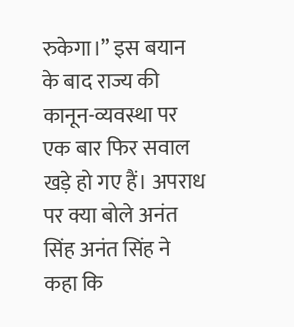रुकेगा।” इस बयान के बाद राज्य की कानून-व्यवस्था पर एक बार फिर सवाल खड़े हो गए हैं। अपराध पर क्या बोले अनंत सिंह अनंत सिंह ने कहा कि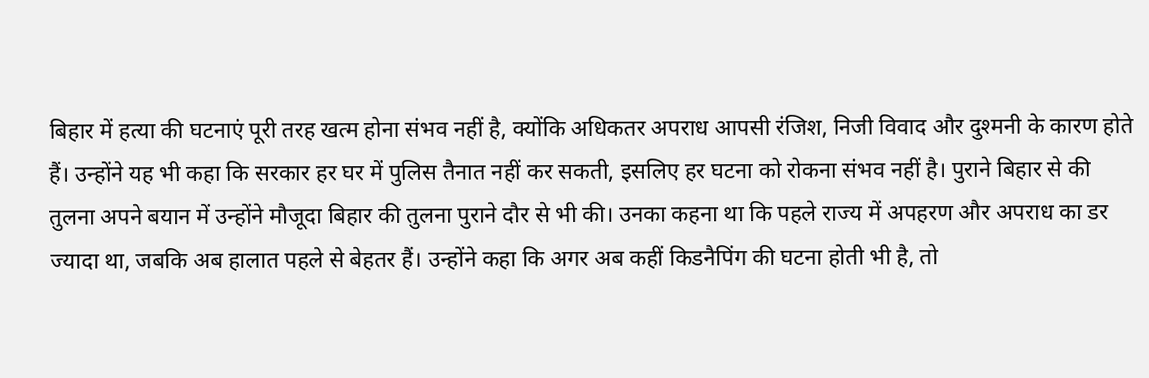बिहार में हत्या की घटनाएं पूरी तरह खत्म होना संभव नहीं है, क्योंकि अधिकतर अपराध आपसी रंजिश, निजी विवाद और दुश्मनी के कारण होते हैं। उन्होंने यह भी कहा कि सरकार हर घर में पुलिस तैनात नहीं कर सकती, इसलिए हर घटना को रोकना संभव नहीं है। पुराने बिहार से की तुलना अपने बयान में उन्होंने मौजूदा बिहार की तुलना पुराने दौर से भी की। उनका कहना था कि पहले राज्य में अपहरण और अपराध का डर ज्यादा था, जबकि अब हालात पहले से बेहतर हैं। उन्होंने कहा कि अगर अब कहीं किडनैपिंग की घटना होती भी है, तो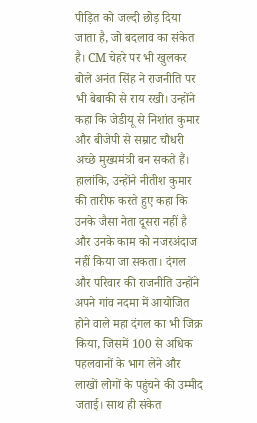पीड़ित को जल्दी छोड़ दिया जाता है, जो बदलाव का संकेत है। CM चेहरे पर भी खुलकर बोले अनंत सिंह ने राजनीति पर भी बेबाकी से राय रखी। उन्होंने कहा कि जेडीयू से निशांत कुमार और बीजेपी से सम्राट चौधरी अच्छे मुख्यमंत्री बन सकते हैं। हालांकि, उन्होंने नीतीश कुमार की तारीफ करते हुए कहा कि उनके जैसा नेता दूसरा नहीं है और उनके काम को नजरअंदाज नहीं किया जा सकता। दंगल और परिवार की राजनीति उन्होंने अपने गांव नदमा में आयोजित होने वाले महा दंगल का भी जिक्र किया, जिसमें 100 से अधिक पहलवानों के भाग लेने और लाखों लोगों के पहुंचने की उम्मीद जताई। साथ ही संकेत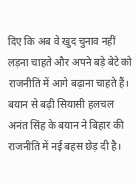दिए कि अब वे खुद चुनाव नहीं लड़ना चाहते और अपने बड़े बेटे को राजनीति में आगे बढ़ाना चाहते हैं। बयान से बढ़ी सियासी हलचल अनंत सिंह के बयान ने बिहार की राजनीति में नई बहस छेड़ दी है।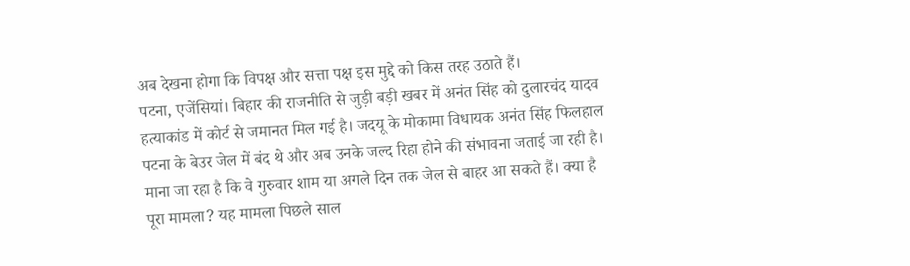अब देखना होगा कि विपक्ष और सत्ता पक्ष इस मुद्दे को किस तरह उठाते हैं।
पटना, एजेंसियां। बिहार की राजनीति से जुड़ी बड़ी खबर में अनंत सिंह को दुलारचंद यादव हत्याकांड में कोर्ट से जमानत मिल गई है। जदयू के मोकामा विधायक अनंत सिंह फिलहाल पटना के बेउर जेल में बंद थे और अब उनके जल्द रिहा होने की संभावना जताई जा रही है। माना जा रहा है कि वे गुरुवार शाम या अगले दिन तक जेल से बाहर आ सकते हैं। क्या है पूरा मामला? यह मामला पिछले साल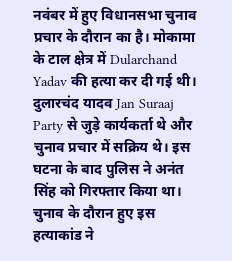नवंबर में हुए विधानसभा चुनाव प्रचार के दौरान का है। मोकामा के टाल क्षेत्र में Dularchand Yadav की हत्या कर दी गई थी। दुलारचंद यादव Jan Suraaj Party से जुड़े कार्यकर्ता थे और चुनाव प्रचार में सक्रिय थे। इस घटना के बाद पुलिस ने अनंत सिंह को गिरफ्तार किया था। चुनाव के दौरान हुए इस हत्याकांड ने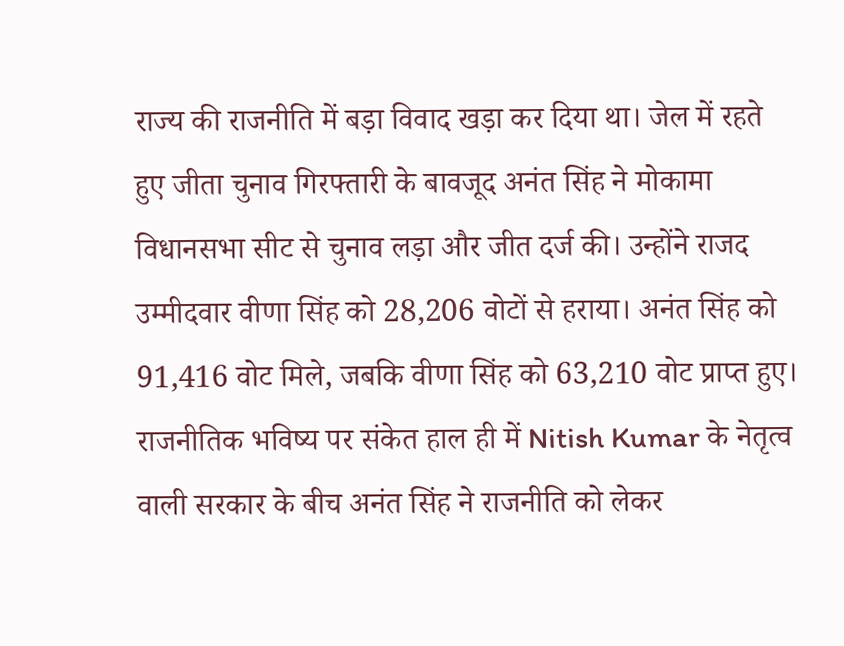राज्य की राजनीति में बड़ा विवाद खड़ा कर दिया था। जेल में रहते हुए जीता चुनाव गिरफ्तारी के बावजूद अनंत सिंह ने मोकामा विधानसभा सीट से चुनाव लड़ा और जीत दर्ज की। उन्होंने राजद उम्मीदवार वीणा सिंह को 28,206 वोटों से हराया। अनंत सिंह को 91,416 वोट मिले, जबकि वीणा सिंह को 63,210 वोट प्राप्त हुए। राजनीतिक भविष्य पर संकेत हाल ही में Nitish Kumar के नेतृत्व वाली सरकार के बीच अनंत सिंह ने राजनीति को लेकर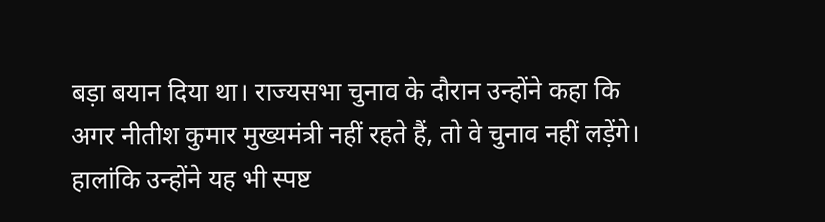बड़ा बयान दिया था। राज्यसभा चुनाव के दौरान उन्होंने कहा कि अगर नीतीश कुमार मुख्यमंत्री नहीं रहते हैं, तो वे चुनाव नहीं लड़ेंगे। हालांकि उन्होंने यह भी स्पष्ट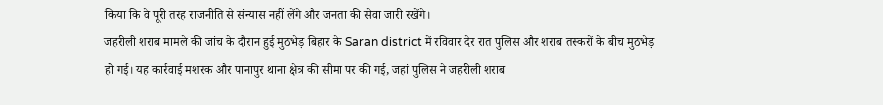किया कि वे पूरी तरह राजनीति से संन्यास नहीं लेंगे और जनता की सेवा जारी रखेंगे।
जहरीली शराब मामले की जांच के दौरान हुई मुठभेड़ बिहार के Saran district में रविवार देर रात पुलिस और शराब तस्करों के बीच मुठभेड़ हो गई। यह कार्रवाई मशरक और पानापुर थाना क्षेत्र की सीमा पर की गई, जहां पुलिस ने जहरीली शराब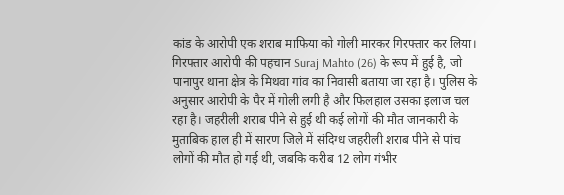कांड के आरोपी एक शराब माफिया को गोली मारकर गिरफ्तार कर लिया। गिरफ्तार आरोपी की पहचान Suraj Mahto (26) के रूप में हुई है, जो पानापुर थाना क्षेत्र के मिथवा गांव का निवासी बताया जा रहा है। पुलिस के अनुसार आरोपी के पैर में गोली लगी है और फिलहाल उसका इलाज चल रहा है। जहरीली शराब पीने से हुई थी कई लोगों की मौत जानकारी के मुताबिक हाल ही में सारण जिले में संदिग्ध जहरीली शराब पीने से पांच लोगों की मौत हो गई थी, जबकि करीब 12 लोग गंभीर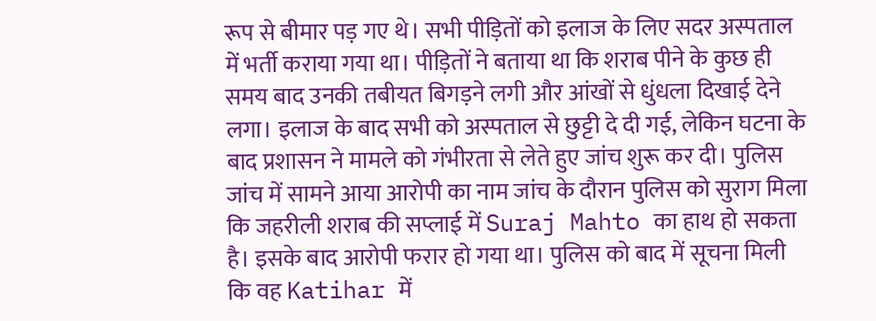रूप से बीमार पड़ गए थे। सभी पीड़ितों को इलाज के लिए सदर अस्पताल में भर्ती कराया गया था। पीड़ितों ने बताया था कि शराब पीने के कुछ ही समय बाद उनकी तबीयत बिगड़ने लगी और आंखों से धुंधला दिखाई देने लगा। इलाज के बाद सभी को अस्पताल से छुट्टी दे दी गई, लेकिन घटना के बाद प्रशासन ने मामले को गंभीरता से लेते हुए जांच शुरू कर दी। पुलिस जांच में सामने आया आरोपी का नाम जांच के दौरान पुलिस को सुराग मिला कि जहरीली शराब की सप्लाई में Suraj Mahto का हाथ हो सकता है। इसके बाद आरोपी फरार हो गया था। पुलिस को बाद में सूचना मिली कि वह Katihar में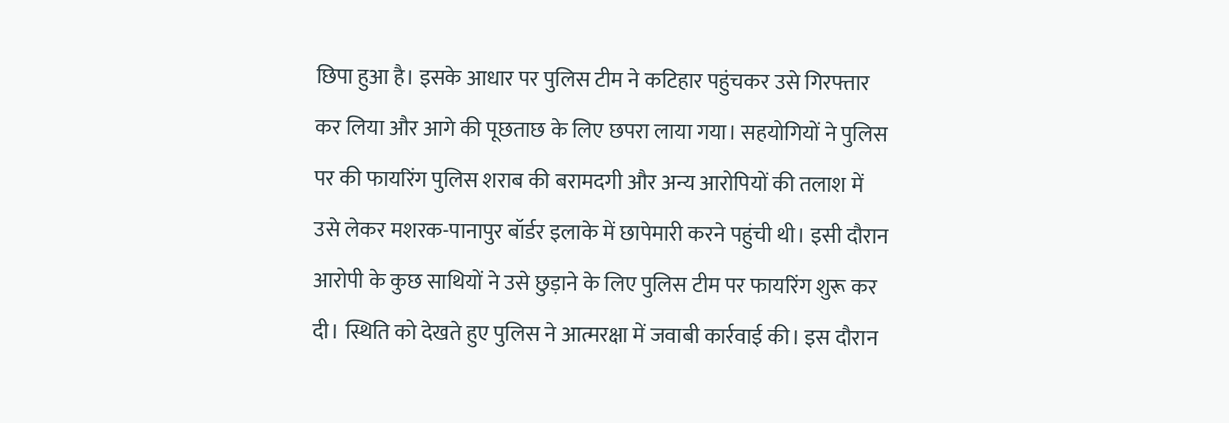छिपा हुआ है। इसके आधार पर पुलिस टीम ने कटिहार पहुंचकर उसे गिरफ्तार कर लिया और आगे की पूछताछ के लिए छपरा लाया गया। सहयोगियों ने पुलिस पर की फायरिंग पुलिस शराब की बरामदगी और अन्य आरोपियों की तलाश में उसे लेकर मशरक-पानापुर बॉर्डर इलाके में छापेमारी करने पहुंची थी। इसी दौरान आरोपी के कुछ साथियों ने उसे छुड़ाने के लिए पुलिस टीम पर फायरिंग शुरू कर दी। स्थिति को देखते हुए पुलिस ने आत्मरक्षा में जवाबी कार्रवाई की। इस दौरान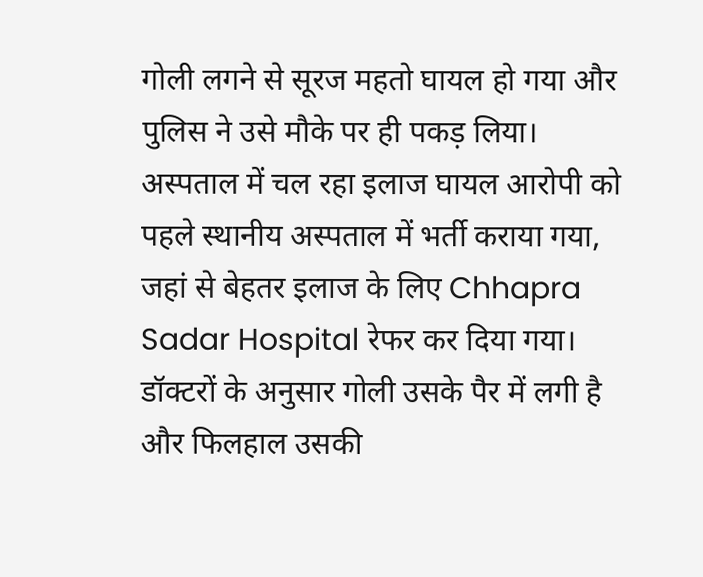गोली लगने से सूरज महतो घायल हो गया और पुलिस ने उसे मौके पर ही पकड़ लिया। अस्पताल में चल रहा इलाज घायल आरोपी को पहले स्थानीय अस्पताल में भर्ती कराया गया, जहां से बेहतर इलाज के लिए Chhapra Sadar Hospital रेफर कर दिया गया। डॉक्टरों के अनुसार गोली उसके पैर में लगी है और फिलहाल उसकी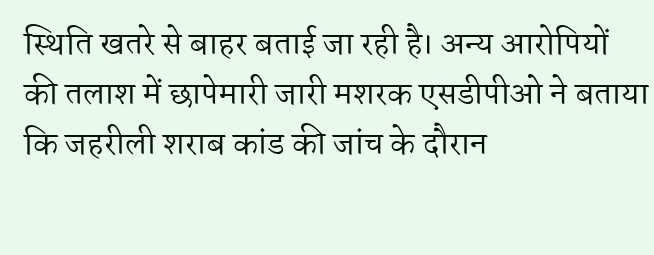स्थिति खतरे से बाहर बताई जा रही है। अन्य आरोपियों की तलाश में छापेमारी जारी मशरक एसडीपीओ ने बताया कि जहरीली शराब कांड की जांच के दौरान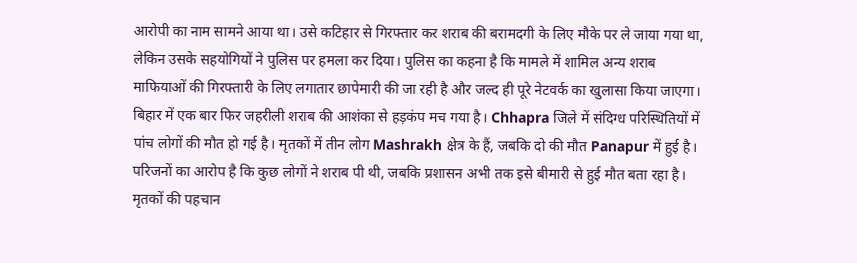आरोपी का नाम सामने आया था। उसे कटिहार से गिरफ्तार कर शराब की बरामदगी के लिए मौके पर ले जाया गया था, लेकिन उसके सहयोगियों ने पुलिस पर हमला कर दिया। पुलिस का कहना है कि मामले में शामिल अन्य शराब माफियाओं की गिरफ्तारी के लिए लगातार छापेमारी की जा रही है और जल्द ही पूरे नेटवर्क का खुलासा किया जाएगा।
बिहार में एक बार फिर जहरीली शराब की आशंका से हड़कंप मच गया है। Chhapra जिले में संदिग्ध परिस्थितियों में पांच लोगों की मौत हो गई है। मृतकों में तीन लोग Mashrakh क्षेत्र के हैं, जबकि दो की मौत Panapur में हुई है। परिजनों का आरोप है कि कुछ लोगों ने शराब पी थी, जबकि प्रशासन अभी तक इसे बीमारी से हुई मौत बता रहा है। मृतकों की पहचान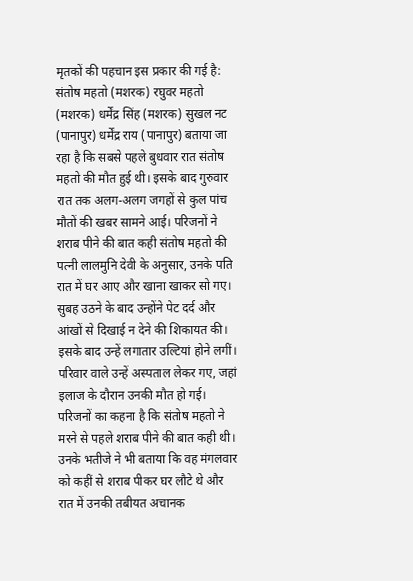मृतकों की पहचान इस प्रकार की गई है: संतोष महतो (मशरक) रघुवर महतो (मशरक) धर्मेंद्र सिंह (मशरक) सुखल नट (पानापुर) धर्मेंद्र राय (पानापुर) बताया जा रहा है कि सबसे पहले बुधवार रात संतोष महतो की मौत हुई थी। इसके बाद गुरुवार रात तक अलग-अलग जगहों से कुल पांच मौतों की खबर सामने आई। परिजनों ने शराब पीने की बात कही संतोष महतो की पत्नी लालमुनि देवी के अनुसार, उनके पति रात में घर आए और खाना खाकर सो गए। सुबह उठने के बाद उन्होंने पेट दर्द और आंखों से दिखाई न देने की शिकायत की। इसके बाद उन्हें लगातार उल्टियां होने लगीं। परिवार वाले उन्हें अस्पताल लेकर गए, जहां इलाज के दौरान उनकी मौत हो गई। परिजनों का कहना है कि संतोष महतो ने मरने से पहले शराब पीने की बात कही थी। उनके भतीजे ने भी बताया कि वह मंगलवार को कहीं से शराब पीकर घर लौटे थे और रात में उनकी तबीयत अचानक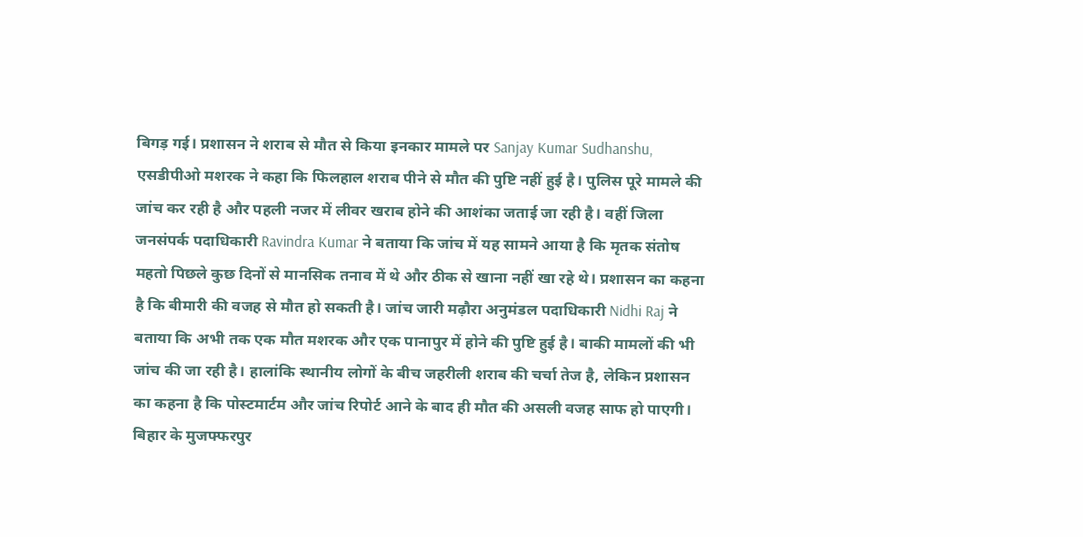बिगड़ गई। प्रशासन ने शराब से मौत से किया इनकार मामले पर Sanjay Kumar Sudhanshu, एसडीपीओ मशरक ने कहा कि फिलहाल शराब पीने से मौत की पुष्टि नहीं हुई है। पुलिस पूरे मामले की जांच कर रही है और पहली नजर में लीवर खराब होने की आशंका जताई जा रही है। वहीं जिला जनसंपर्क पदाधिकारी Ravindra Kumar ने बताया कि जांच में यह सामने आया है कि मृतक संतोष महतो पिछले कुछ दिनों से मानसिक तनाव में थे और ठीक से खाना नहीं खा रहे थे। प्रशासन का कहना है कि बीमारी की वजह से मौत हो सकती है। जांच जारी मढ़ौरा अनुमंडल पदाधिकारी Nidhi Raj ने बताया कि अभी तक एक मौत मशरक और एक पानापुर में होने की पुष्टि हुई है। बाकी मामलों की भी जांच की जा रही है। हालांकि स्थानीय लोगों के बीच जहरीली शराब की चर्चा तेज है, लेकिन प्रशासन का कहना है कि पोस्टमार्टम और जांच रिपोर्ट आने के बाद ही मौत की असली वजह साफ हो पाएगी।
बिहार के मुजफ्फरपुर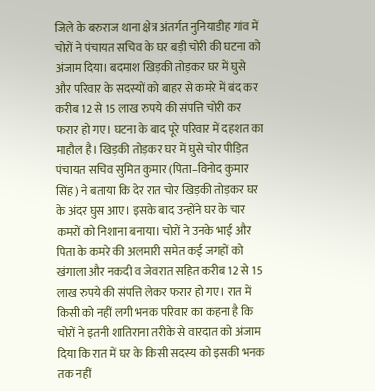जिले के बरुराज थाना क्षेत्र अंतर्गत नुनियाडीह गांव में चोरों ने पंचायत सचिव के घर बड़ी चोरी की घटना को अंजाम दिया। बदमाश खिड़की तोड़कर घर में घुसे और परिवार के सदस्यों को बाहर से कमरे में बंद कर करीब 12 से 15 लाख रुपये की संपत्ति चोरी कर फरार हो गए। घटना के बाद पूरे परिवार में दहशत का माहौल है। खिड़की तोड़कर घर में घुसे चोर पीड़ित पंचायत सचिव सुमित कुमार (पिता–विनोद कुमार सिंह) ने बताया कि देर रात चोर खिड़की तोड़कर घर के अंदर घुस आए। इसके बाद उन्होंने घर के चार कमरों को निशाना बनाया। चोरों ने उनके भाई और पिता के कमरे की अलमारी समेत कई जगहों को खंगाला और नकदी व जेवरात सहित करीब 12 से 15 लाख रुपये की संपत्ति लेकर फरार हो गए। रात में किसी को नहीं लगी भनक परिवार का कहना है कि चोरों ने इतनी शातिराना तरीके से वारदात को अंजाम दिया कि रात में घर के किसी सदस्य को इसकी भनक तक नहीं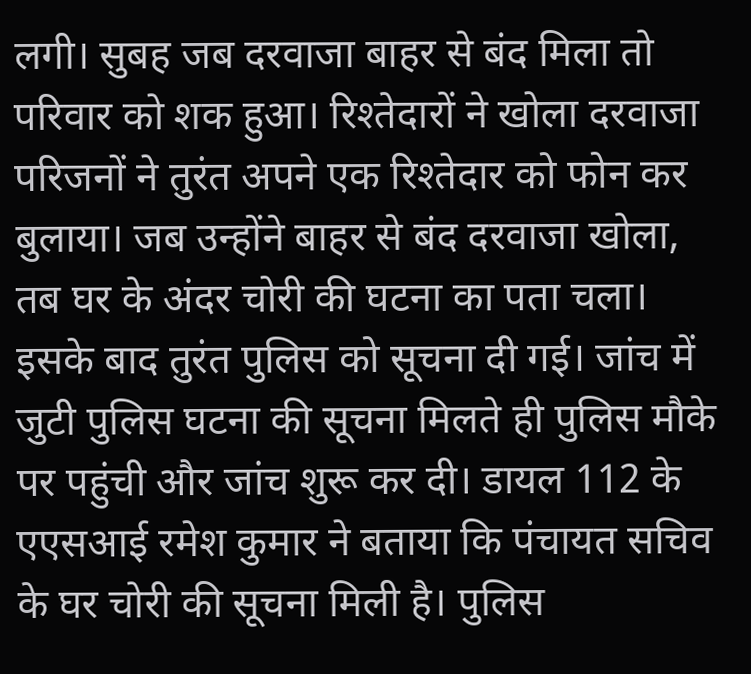लगी। सुबह जब दरवाजा बाहर से बंद मिला तो परिवार को शक हुआ। रिश्तेदारों ने खोला दरवाजा परिजनों ने तुरंत अपने एक रिश्तेदार को फोन कर बुलाया। जब उन्होंने बाहर से बंद दरवाजा खोला, तब घर के अंदर चोरी की घटना का पता चला। इसके बाद तुरंत पुलिस को सूचना दी गई। जांच में जुटी पुलिस घटना की सूचना मिलते ही पुलिस मौके पर पहुंची और जांच शुरू कर दी। डायल 112 के एएसआई रमेश कुमार ने बताया कि पंचायत सचिव के घर चोरी की सूचना मिली है। पुलिस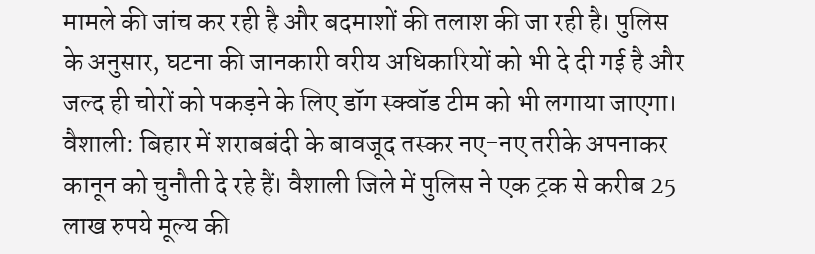मामले की जांच कर रही है और बदमाशों की तलाश की जा रही है। पुलिस के अनुसार, घटना की जानकारी वरीय अधिकारियों को भी दे दी गई है और जल्द ही चोरों को पकड़ने के लिए डॉग स्क्वॉड टीम को भी लगाया जाएगा।
वैशाली: बिहार में शराबबंदी के बावजूद तस्कर नए-नए तरीके अपनाकर कानून को चुनौती दे रहे हैं। वैशाली जिले में पुलिस ने एक ट्रक से करीब 25 लाख रुपये मूल्य की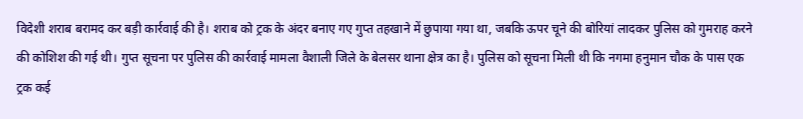विदेशी शराब बरामद कर बड़ी कार्रवाई की है। शराब को ट्रक के अंदर बनाए गए गुप्त तहखाने में छुपाया गया था, जबकि ऊपर चूने की बोरियां लादकर पुलिस को गुमराह करने की कोशिश की गई थी। गुप्त सूचना पर पुलिस की कार्रवाई मामला वैशाली जिले के बेलसर थाना क्षेत्र का है। पुलिस को सूचना मिली थी कि नगमा हनुमान चौक के पास एक ट्रक कई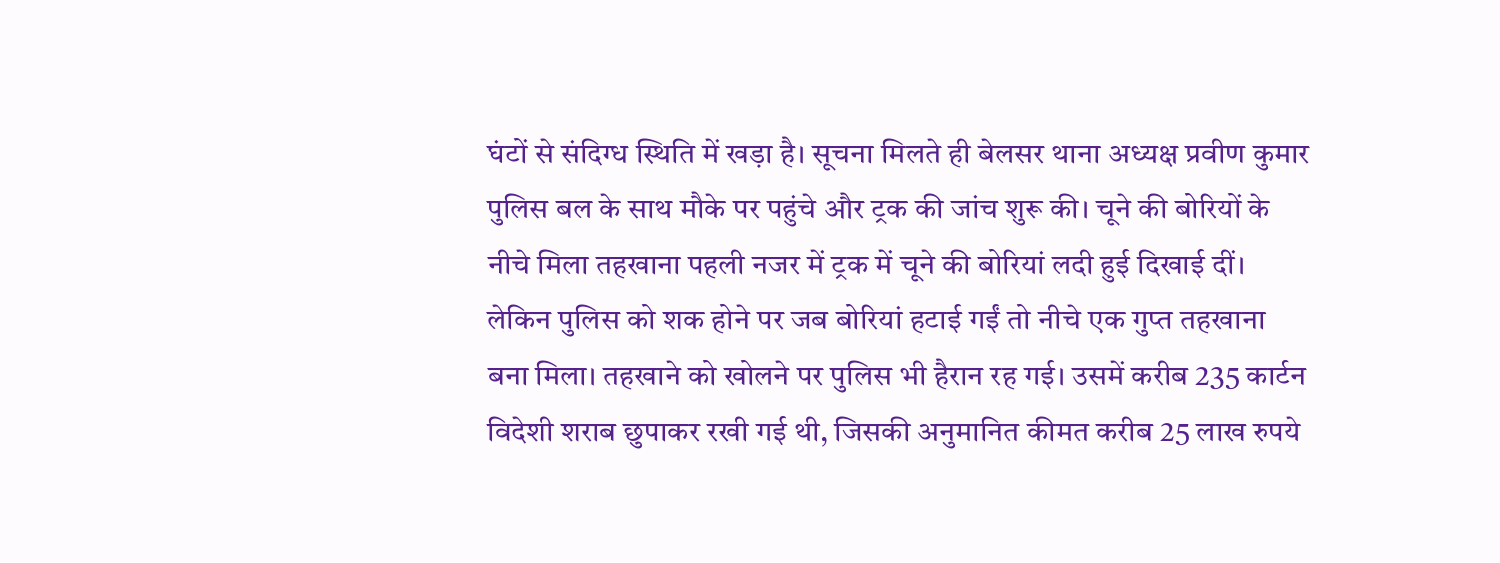घंटों से संदिग्ध स्थिति में खड़ा है। सूचना मिलते ही बेलसर थाना अध्यक्ष प्रवीण कुमार पुलिस बल के साथ मौके पर पहुंचे और ट्रक की जांच शुरू की। चूने की बोरियों के नीचे मिला तहखाना पहली नजर में ट्रक में चूने की बोरियां लदी हुई दिखाई दीं। लेकिन पुलिस को शक होने पर जब बोरियां हटाई गईं तो नीचे एक गुप्त तहखाना बना मिला। तहखाने को खोलने पर पुलिस भी हैरान रह गई। उसमें करीब 235 कार्टन विदेशी शराब छुपाकर रखी गई थी, जिसकी अनुमानित कीमत करीब 25 लाख रुपये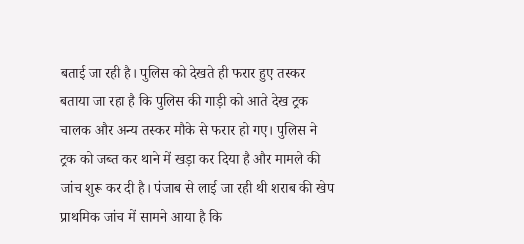बताई जा रही है। पुलिस को देखते ही फरार हुए तस्कर बताया जा रहा है कि पुलिस की गाड़ी को आते देख ट्रक चालक और अन्य तस्कर मौके से फरार हो गए। पुलिस ने ट्रक को जब्त कर थाने में खड़ा कर दिया है और मामले की जांच शुरू कर दी है। पंजाब से लाई जा रही थी शराब की खेप प्राथमिक जांच में सामने आया है कि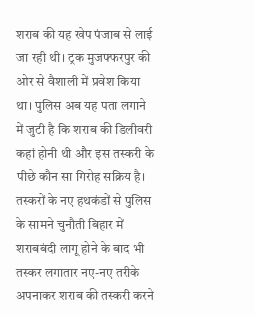शराब की यह खेप पंजाब से लाई जा रही थी। ट्रक मुजफ्फरपुर की ओर से वैशाली में प्रवेश किया था। पुलिस अब यह पता लगाने में जुटी है कि शराब की डिलीवरी कहां होनी थी और इस तस्करी के पीछे कौन सा गिरोह सक्रिय है। तस्करों के नए हथकंडों से पुलिस के सामने चुनौती बिहार में शराबबंदी लागू होने के बाद भी तस्कर लगातार नए-नए तरीके अपनाकर शराब की तस्करी करने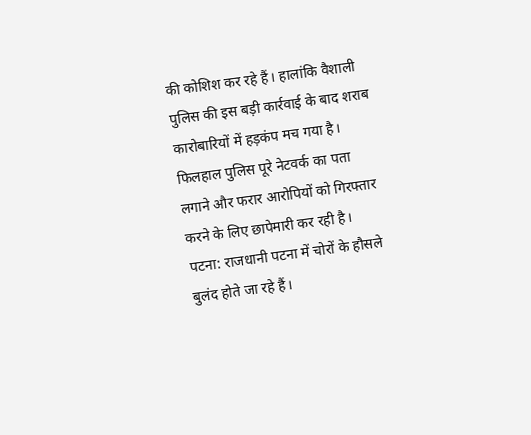की कोशिश कर रहे हैं। हालांकि वैशाली पुलिस की इस बड़ी कार्रवाई के बाद शराब कारोबारियों में हड़कंप मच गया है। फिलहाल पुलिस पूरे नेटवर्क का पता लगाने और फरार आरोपियों को गिरफ्तार करने के लिए छापेमारी कर रही है।
पटना: राजधानी पटना में चोरों के हौसले बुलंद होते जा रहे हैं।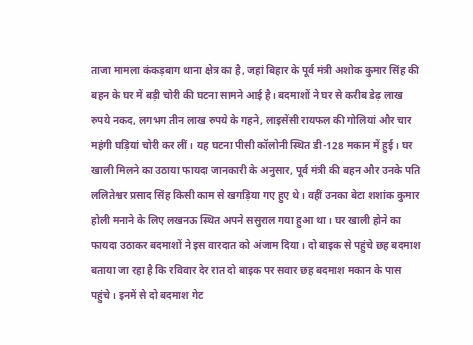ताजा मामला कंकड़बाग थाना क्षेत्र का है, जहां बिहार के पूर्व मंत्री अशोक कुमार सिंह की बहन के घर में बड़ी चोरी की घटना सामने आई है। बदमाशों ने घर से करीब डेढ़ लाख रुपये नकद, लगभग तीन लाख रुपये के गहने, लाइसेंसी रायफल की गोलियां और चार महंगी घड़ियां चोरी कर लीं। यह घटना पीसी कॉलोनी स्थित डी-128 मकान में हुई। घर खाली मिलने का उठाया फायदा जानकारी के अनुसार, पूर्व मंत्री की बहन और उनके पति ललितेश्वर प्रसाद सिंह किसी काम से खगड़िया गए हुए थे। वहीं उनका बेटा शशांक कुमार होली मनाने के लिए लखनऊ स्थित अपने ससुराल गया हुआ था। घर खाली होने का फायदा उठाकर बदमाशों ने इस वारदात को अंजाम दिया। दो बाइक से पहुंचे छह बदमाश बताया जा रहा है कि रविवार देर रात दो बाइक पर सवार छह बदमाश मकान के पास पहुंचे। इनमें से दो बदमाश गेट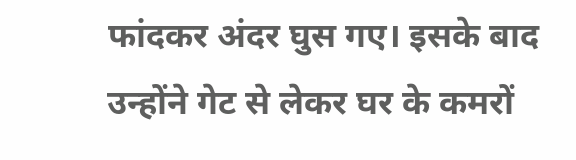फांदकर अंदर घुस गए। इसके बाद उन्होंने गेट से लेकर घर के कमरों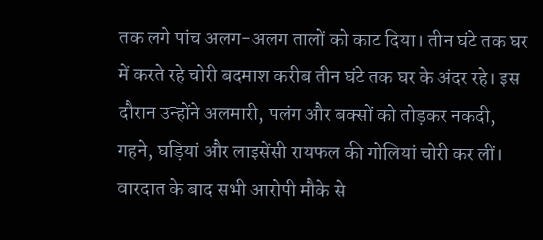तक लगे पांच अलग-अलग तालों को काट दिया। तीन घंटे तक घर में करते रहे चोरी बदमाश करीब तीन घंटे तक घर के अंदर रहे। इस दौरान उन्होंने अलमारी, पलंग और बक्सों को तोड़कर नकदी, गहने, घड़ियां और लाइसेंसी रायफल की गोलियां चोरी कर लीं। वारदात के बाद सभी आरोपी मौके से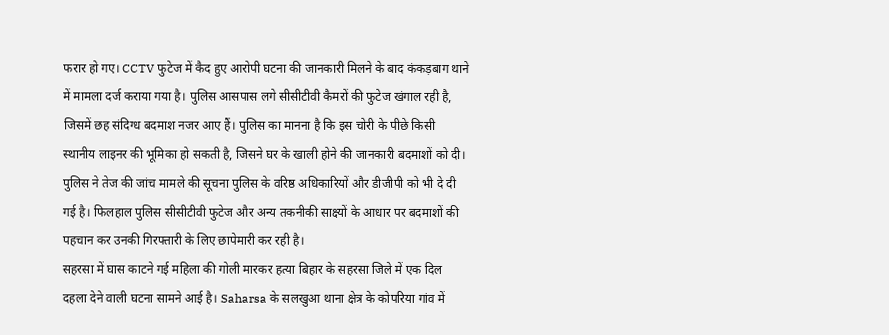फरार हो गए। CCTV फुटेज में कैद हुए आरोपी घटना की जानकारी मिलने के बाद कंकड़बाग थाने में मामला दर्ज कराया गया है। पुलिस आसपास लगे सीसीटीवी कैमरों की फुटेज खंगाल रही है, जिसमें छह संदिग्ध बदमाश नजर आए हैं। पुलिस का मानना है कि इस चोरी के पीछे किसी स्थानीय लाइनर की भूमिका हो सकती है, जिसने घर के खाली होने की जानकारी बदमाशों को दी। पुलिस ने तेज की जांच मामले की सूचना पुलिस के वरिष्ठ अधिकारियों और डीजीपी को भी दे दी गई है। फिलहाल पुलिस सीसीटीवी फुटेज और अन्य तकनीकी साक्ष्यों के आधार पर बदमाशों की पहचान कर उनकी गिरफ्तारी के लिए छापेमारी कर रही है।
सहरसा में घास काटने गई महिला की गोली मारकर हत्या बिहार के सहरसा जिले में एक दिल दहला देने वाली घटना सामने आई है। Saharsa के सलखुआ थाना क्षेत्र के कोपरिया गांव में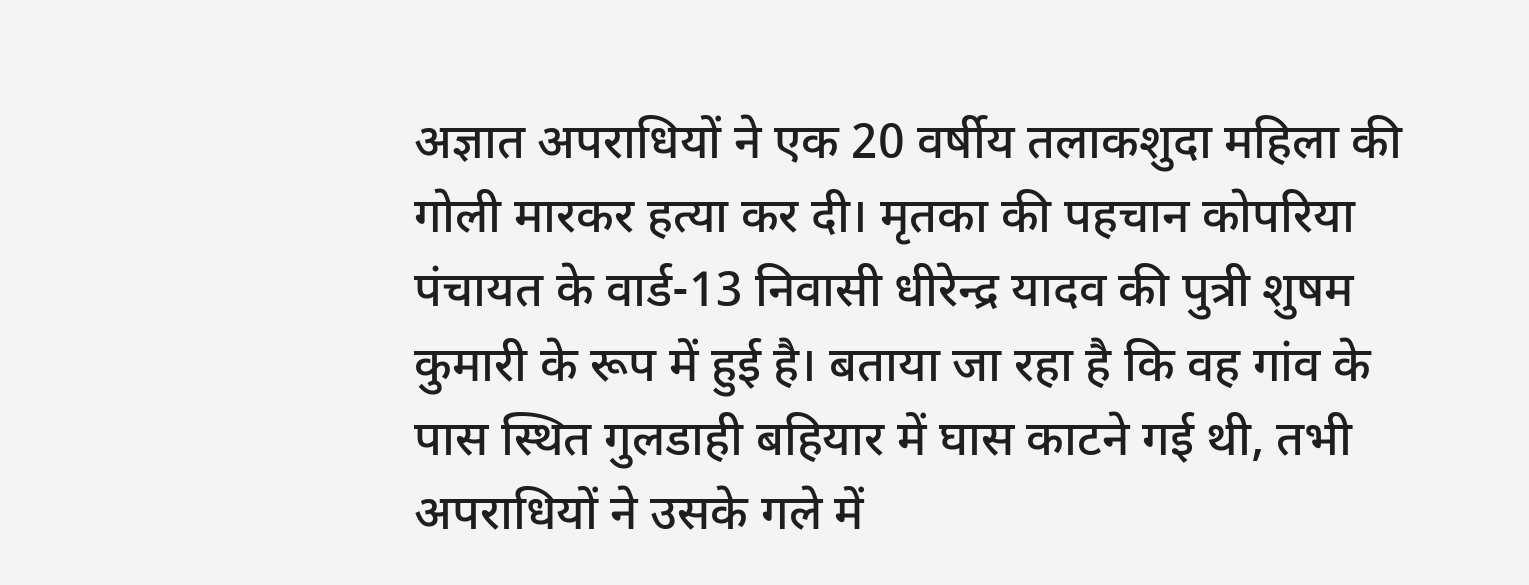अज्ञात अपराधियों ने एक 20 वर्षीय तलाकशुदा महिला की गोली मारकर हत्या कर दी। मृतका की पहचान कोपरिया पंचायत के वार्ड-13 निवासी धीरेन्द्र यादव की पुत्री शुषम कुमारी के रूप में हुई है। बताया जा रहा है कि वह गांव के पास स्थित गुलडाही बहियार में घास काटने गई थी, तभी अपराधियों ने उसके गले में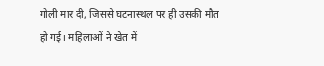गोली मार दी, जिससे घटनास्थल पर ही उसकी मौत हो गई। महिलाओं ने खेत में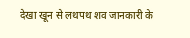देखा खून से लथपथ शव जानकारी के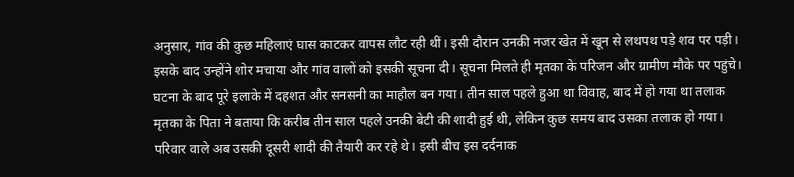अनुसार, गांव की कुछ महिलाएं घास काटकर वापस लौट रही थीं। इसी दौरान उनकी नजर खेत में खून से लथपथ पड़े शव पर पड़ी। इसके बाद उन्होंने शोर मचाया और गांव वालों को इसकी सूचना दी। सूचना मिलते ही मृतका के परिजन और ग्रामीण मौके पर पहुंचे। घटना के बाद पूरे इलाके में दहशत और सनसनी का माहौल बन गया। तीन साल पहले हुआ था विवाह, बाद में हो गया था तलाक मृतका के पिता ने बताया कि करीब तीन साल पहले उनकी बेटी की शादी हुई थी, लेकिन कुछ समय बाद उसका तलाक हो गया। परिवार वाले अब उसकी दूसरी शादी की तैयारी कर रहे थे। इसी बीच इस दर्दनाक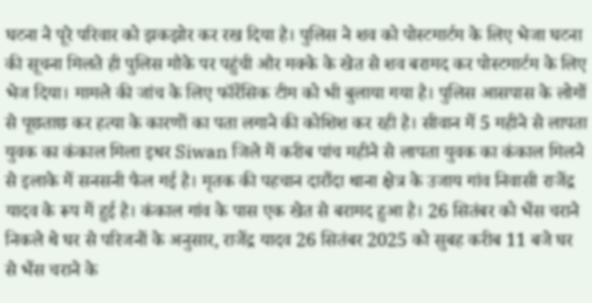घटना ने पूरे परिवार को झकझोर कर रख दिया है। पुलिस ने शव को पोस्टमार्टम के लिए भेजा घटना की सूचना मिलते ही पुलिस मौके पर पहुंची और मक्के के खेत से शव बरामद कर पोस्टमार्टम के लिए भेज दिया। मामले की जांच के लिए फॉरेंसिक टीम को भी बुलाया गया है। पुलिस आसपास के लोगों से पूछताछ कर हत्या के कारणों का पता लगाने की कोशिश कर रही है। सीवान में 5 महीने से लापता युवक का कंकाल मिला इधर Siwan जिले में करीब पांच महीने से लापता युवक का कंकाल मिलने से इलाके में सनसनी फैल गई है। मृतक की पहचान दारौंदा थाना क्षेत्र के उजाय गांव निवासी राजेंद्र यादव के रूप में हुई है। कंकाल गांव के पास एक खेत से बरामद हुआ है। 26 सितंबर को भैंस चराने निकले थे घर से परिजनों के अनुसार, राजेंद्र यादव 26 सितंबर 2025 को सुबह करीब 11 बजे घर से भैंस चराने के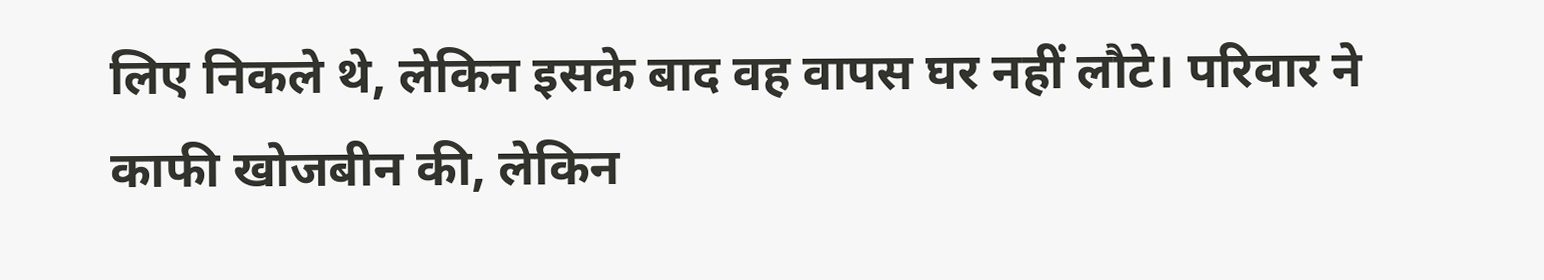लिए निकले थे, लेकिन इसके बाद वह वापस घर नहीं लौटे। परिवार ने काफी खोजबीन की, लेकिन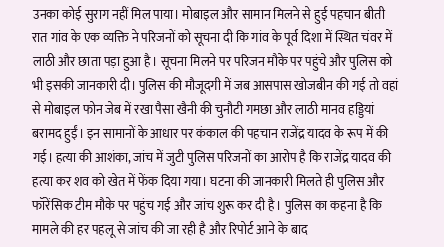उनका कोई सुराग नहीं मिल पाया। मोबाइल और सामान मिलने से हुई पहचान बीती रात गांव के एक व्यक्ति ने परिजनों को सूचना दी कि गांव के पूर्व दिशा में स्थित चंवर में लाठी और छाता पड़ा हुआ है। सूचना मिलने पर परिजन मौके पर पहुंचे और पुलिस को भी इसकी जानकारी दी। पुलिस की मौजूदगी में जब आसपास खोजबीन की गई तो वहां से मोबाइल फोन जेब में रखा पैसा खैनी की चुनौटी गमछा और लाठी मानव हड्डियां बरामद हुईं। इन सामानों के आधार पर कंकाल की पहचान राजेंद्र यादव के रूप में की गई। हत्या की आशंका, जांच में जुटी पुलिस परिजनों का आरोप है कि राजेंद्र यादव की हत्या कर शव को खेत में फेंक दिया गया। घटना की जानकारी मिलते ही पुलिस और फॉरेंसिक टीम मौके पर पहुंच गई और जांच शुरू कर दी है। पुलिस का कहना है कि मामले की हर पहलू से जांच की जा रही है और रिपोर्ट आने के बाद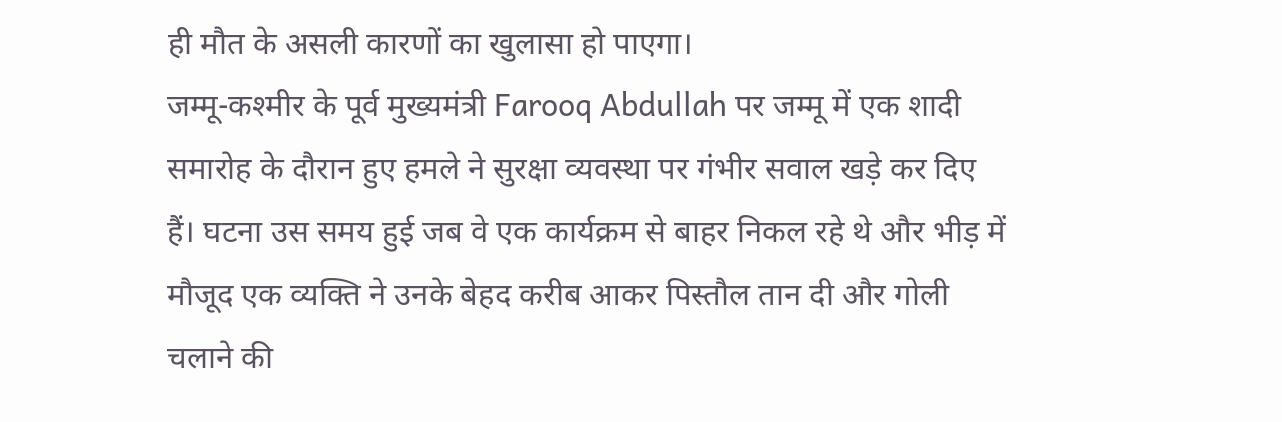ही मौत के असली कारणों का खुलासा हो पाएगा।
जम्मू-कश्मीर के पूर्व मुख्यमंत्री Farooq Abdullah पर जम्मू में एक शादी समारोह के दौरान हुए हमले ने सुरक्षा व्यवस्था पर गंभीर सवाल खड़े कर दिए हैं। घटना उस समय हुई जब वे एक कार्यक्रम से बाहर निकल रहे थे और भीड़ में मौजूद एक व्यक्ति ने उनके बेहद करीब आकर पिस्तौल तान दी और गोली चलाने की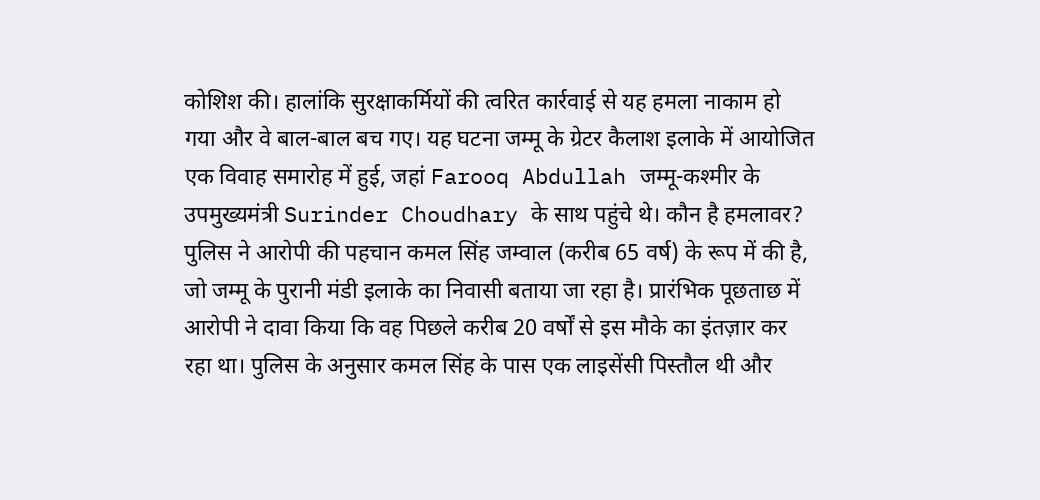कोशिश की। हालांकि सुरक्षाकर्मियों की त्वरित कार्रवाई से यह हमला नाकाम हो गया और वे बाल-बाल बच गए। यह घटना जम्मू के ग्रेटर कैलाश इलाके में आयोजित एक विवाह समारोह में हुई, जहां Farooq Abdullah जम्मू-कश्मीर के उपमुख्यमंत्री Surinder Choudhary के साथ पहुंचे थे। कौन है हमलावर? पुलिस ने आरोपी की पहचान कमल सिंह जम्वाल (करीब 65 वर्ष) के रूप में की है, जो जम्मू के पुरानी मंडी इलाके का निवासी बताया जा रहा है। प्रारंभिक पूछताछ में आरोपी ने दावा किया कि वह पिछले करीब 20 वर्षों से इस मौके का इंतज़ार कर रहा था। पुलिस के अनुसार कमल सिंह के पास एक लाइसेंसी पिस्तौल थी और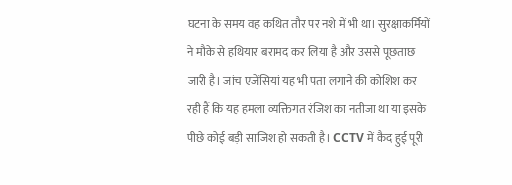घटना के समय वह कथित तौर पर नशे में भी था। सुरक्षाकर्मियों ने मौके से हथियार बरामद कर लिया है और उससे पूछताछ जारी है। जांच एजेंसियां यह भी पता लगाने की कोशिश कर रही हैं कि यह हमला व्यक्तिगत रंजिश का नतीजा था या इसके पीछे कोई बड़ी साजिश हो सकती है। CCTV में कैद हुई पूरी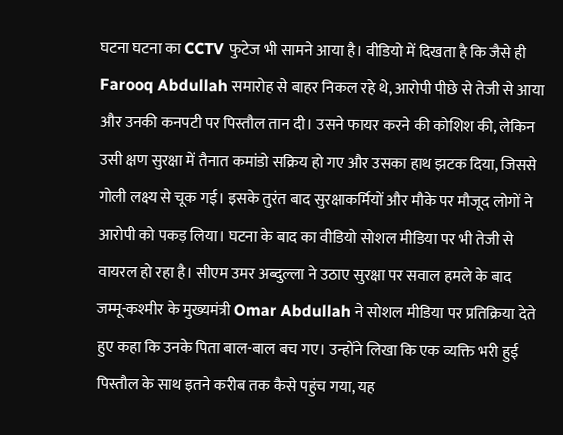घटना घटना का CCTV फुटेज भी सामने आया है। वीडियो में दिखता है कि जैसे ही Farooq Abdullah समारोह से बाहर निकल रहे थे, आरोपी पीछे से तेजी से आया और उनकी कनपटी पर पिस्तौल तान दी। उसने फायर करने की कोशिश की, लेकिन उसी क्षण सुरक्षा में तैनात कमांडो सक्रिय हो गए और उसका हाथ झटक दिया, जिससे गोली लक्ष्य से चूक गई। इसके तुरंत बाद सुरक्षाकर्मियों और मौके पर मौजूद लोगों ने आरोपी को पकड़ लिया। घटना के बाद का वीडियो सोशल मीडिया पर भी तेजी से वायरल हो रहा है। सीएम उमर अब्दुल्ला ने उठाए सुरक्षा पर सवाल हमले के बाद जम्मू-कश्मीर के मुख्यमंत्री Omar Abdullah ने सोशल मीडिया पर प्रतिक्रिया देते हुए कहा कि उनके पिता बाल-बाल बच गए। उन्होंने लिखा कि एक व्यक्ति भरी हुई पिस्तौल के साथ इतने करीब तक कैसे पहुंच गया, यह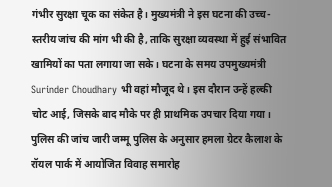गंभीर सुरक्षा चूक का संकेत है। मुख्यमंत्री ने इस घटना की उच्च-स्तरीय जांच की मांग भी की है, ताकि सुरक्षा व्यवस्था में हुई संभावित खामियों का पता लगाया जा सके। घटना के समय उपमुख्यमंत्री Surinder Choudhary भी वहां मौजूद थे। इस दौरान उन्हें हल्की चोट आई, जिसके बाद मौके पर ही प्राथमिक उपचार दिया गया। पुलिस की जांच जारी जम्मू पुलिस के अनुसार हमला ग्रेटर कैलाश के रॉयल पार्क में आयोजित विवाह समारोह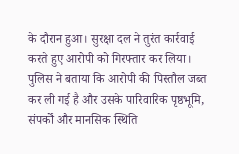के दौरान हुआ। सुरक्षा दल ने तुरंत कार्रवाई करते हुए आरोपी को गिरफ्तार कर लिया। पुलिस ने बताया कि आरोपी की पिस्तौल जब्त कर ली गई है और उसके पारिवारिक पृष्ठभूमि, संपर्कों और मानसिक स्थिति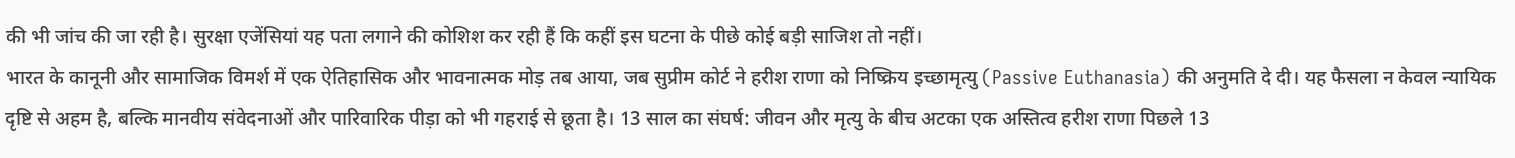की भी जांच की जा रही है। सुरक्षा एजेंसियां यह पता लगाने की कोशिश कर रही हैं कि कहीं इस घटना के पीछे कोई बड़ी साजिश तो नहीं।
भारत के कानूनी और सामाजिक विमर्श में एक ऐतिहासिक और भावनात्मक मोड़ तब आया, जब सुप्रीम कोर्ट ने हरीश राणा को निष्क्रिय इच्छामृत्यु (Passive Euthanasia) की अनुमति दे दी। यह फैसला न केवल न्यायिक दृष्टि से अहम है, बल्कि मानवीय संवेदनाओं और पारिवारिक पीड़ा को भी गहराई से छूता है। 13 साल का संघर्ष: जीवन और मृत्यु के बीच अटका एक अस्तित्व हरीश राणा पिछले 13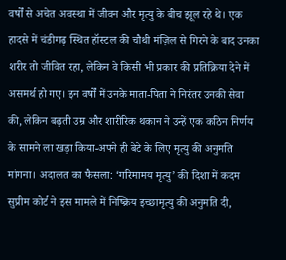वर्षों से अचेत अवस्था में जीवन और मृत्यु के बीच झूल रहे थे। एक हादसे में चंडीगढ़ स्थित हॉस्टल की चौथी मंज़िल से गिरने के बाद उनका शरीर तो जीवित रहा, लेकिन वे किसी भी प्रकार की प्रतिक्रिया देने में असमर्थ हो गए। इन वर्षों में उनके माता-पिता ने निरंतर उनकी सेवा की, लेकिन बढ़ती उम्र और शारीरिक थकान ने उन्हें एक कठिन निर्णय के सामने ला खड़ा किया-अपने ही बेटे के लिए मृत्यु की अनुमति मांगना। अदालत का फैसला: ‘गरिमामय मृत्यु’ की दिशा में कदम सुप्रीम कोर्ट ने इस मामले में निष्क्रिय इच्छामृत्यु की अनुमति दी,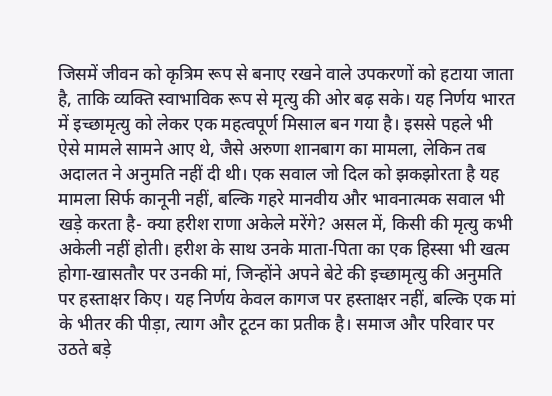जिसमें जीवन को कृत्रिम रूप से बनाए रखने वाले उपकरणों को हटाया जाता है, ताकि व्यक्ति स्वाभाविक रूप से मृत्यु की ओर बढ़ सके। यह निर्णय भारत में इच्छामृत्यु को लेकर एक महत्वपूर्ण मिसाल बन गया है। इससे पहले भी ऐसे मामले सामने आए थे, जैसे अरुणा शानबाग का मामला, लेकिन तब अदालत ने अनुमति नहीं दी थी। एक सवाल जो दिल को झकझोरता है यह मामला सिर्फ कानूनी नहीं, बल्कि गहरे मानवीय और भावनात्मक सवाल भी खड़े करता है- क्या हरीश राणा अकेले मरेंगे? असल में, किसी की मृत्यु कभी अकेली नहीं होती। हरीश के साथ उनके माता-पिता का एक हिस्सा भी खत्म होगा-खासतौर पर उनकी मां, जिन्होंने अपने बेटे की इच्छामृत्यु की अनुमति पर हस्ताक्षर किए। यह निर्णय केवल कागज पर हस्ताक्षर नहीं, बल्कि एक मां के भीतर की पीड़ा, त्याग और टूटन का प्रतीक है। समाज और परिवार पर उठते बड़े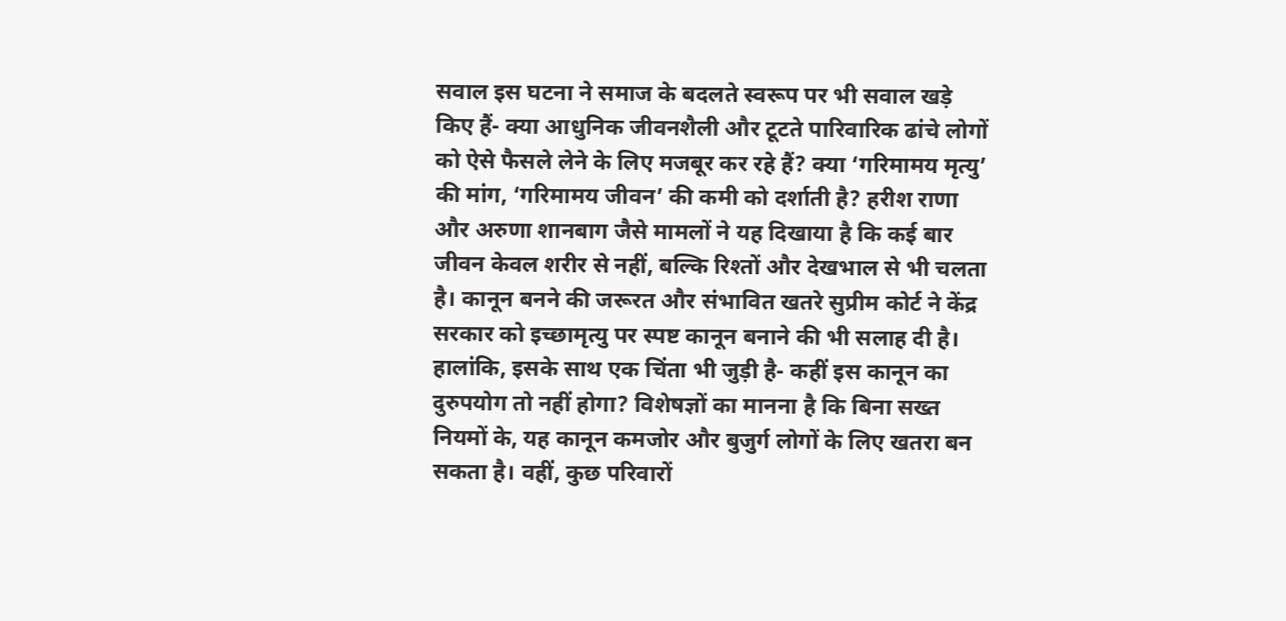सवाल इस घटना ने समाज के बदलते स्वरूप पर भी सवाल खड़े किए हैं- क्या आधुनिक जीवनशैली और टूटते पारिवारिक ढांचे लोगों को ऐसे फैसले लेने के लिए मजबूर कर रहे हैं? क्या ‘गरिमामय मृत्यु’ की मांग, ‘गरिमामय जीवन’ की कमी को दर्शाती है? हरीश राणा और अरुणा शानबाग जैसे मामलों ने यह दिखाया है कि कई बार जीवन केवल शरीर से नहीं, बल्कि रिश्तों और देखभाल से भी चलता है। कानून बनने की जरूरत और संभावित खतरे सुप्रीम कोर्ट ने केंद्र सरकार को इच्छामृत्यु पर स्पष्ट कानून बनाने की भी सलाह दी है। हालांकि, इसके साथ एक चिंता भी जुड़ी है- कहीं इस कानून का दुरुपयोग तो नहीं होगा? विशेषज्ञों का मानना है कि बिना सख्त नियमों के, यह कानून कमजोर और बुजुर्ग लोगों के लिए खतरा बन सकता है। वहीं, कुछ परिवारों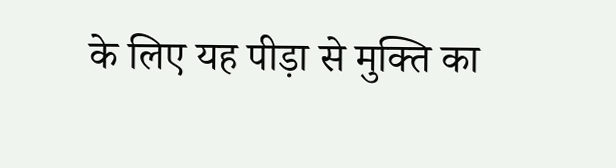के लिए यह पीड़ा से मुक्ति का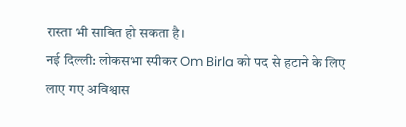रास्ता भी साबित हो सकता है।
नई दिल्ली: लोकसभा स्पीकर Om Birla को पद से हटाने के लिए लाए गए अविश्वास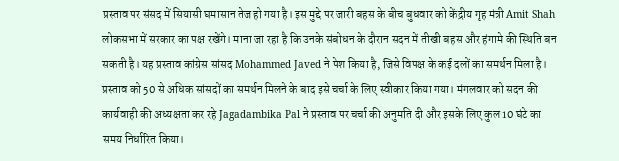प्रस्ताव पर संसद में सियासी घमासान तेज हो गया है। इस मुद्दे पर जारी बहस के बीच बुधवार को केंद्रीय गृह मंत्री Amit Shah लोकसभा में सरकार का पक्ष रखेंगे। माना जा रहा है कि उनके संबोधन के दौरान सदन में तीखी बहस और हंगामे की स्थिति बन सकती है। यह प्रस्ताव कांग्रेस सांसद Mohammed Javed ने पेश किया है, जिसे विपक्ष के कई दलों का समर्थन मिला है। प्रस्ताव को 50 से अधिक सांसदों का समर्थन मिलने के बाद इसे चर्चा के लिए स्वीकार किया गया। मंगलवार को सदन की कार्यवाही की अध्यक्षता कर रहे Jagadambika Pal ने प्रस्ताव पर चर्चा की अनुमति दी और इसके लिए कुल 10 घंटे का समय निर्धारित किया।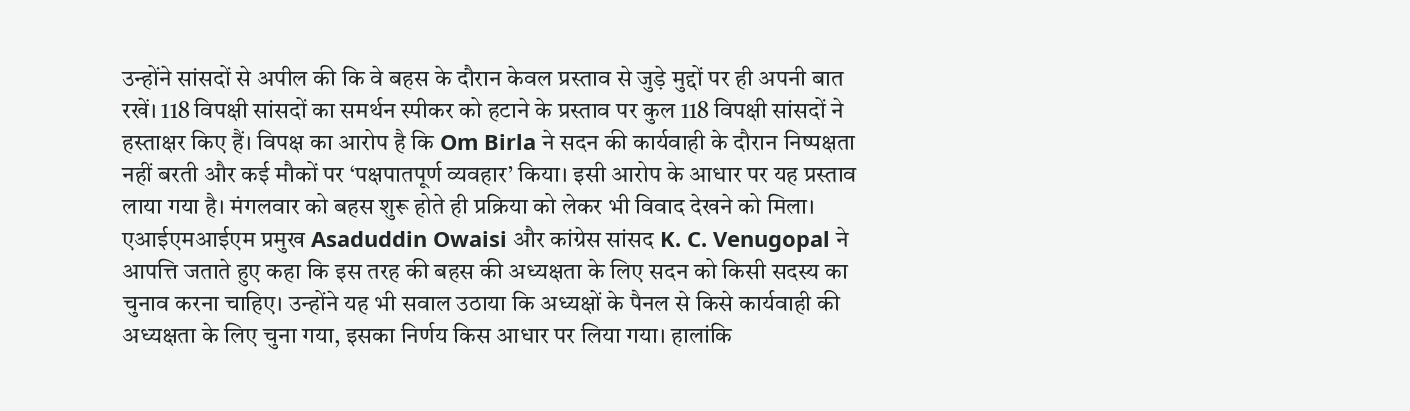उन्होंने सांसदों से अपील की कि वे बहस के दौरान केवल प्रस्ताव से जुड़े मुद्दों पर ही अपनी बात रखें। 118 विपक्षी सांसदों का समर्थन स्पीकर को हटाने के प्रस्ताव पर कुल 118 विपक्षी सांसदों ने हस्ताक्षर किए हैं। विपक्ष का आरोप है कि Om Birla ने सदन की कार्यवाही के दौरान निष्पक्षता नहीं बरती और कई मौकों पर ‘पक्षपातपूर्ण व्यवहार’ किया। इसी आरोप के आधार पर यह प्रस्ताव लाया गया है। मंगलवार को बहस शुरू होते ही प्रक्रिया को लेकर भी विवाद देखने को मिला। एआईएमआईएम प्रमुख Asaduddin Owaisi और कांग्रेस सांसद K. C. Venugopal ने आपत्ति जताते हुए कहा कि इस तरह की बहस की अध्यक्षता के लिए सदन को किसी सदस्य का चुनाव करना चाहिए। उन्होंने यह भी सवाल उठाया कि अध्यक्षों के पैनल से किसे कार्यवाही की अध्यक्षता के लिए चुना गया, इसका निर्णय किस आधार पर लिया गया। हालांकि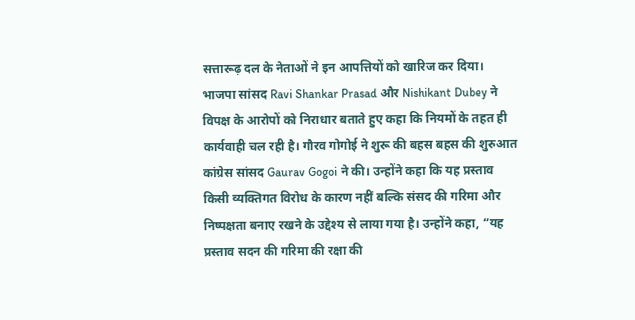सत्तारूढ़ दल के नेताओं ने इन आपत्तियों को खारिज कर दिया। भाजपा सांसद Ravi Shankar Prasad और Nishikant Dubey ने विपक्ष के आरोपों को निराधार बताते हुए कहा कि नियमों के तहत ही कार्यवाही चल रही है। गौरव गोगोई ने शुरू की बहस बहस की शुरुआत कांग्रेस सांसद Gaurav Gogoi ने की। उन्होंने कहा कि यह प्रस्ताव किसी व्यक्तिगत विरोध के कारण नहीं बल्कि संसद की गरिमा और निष्पक्षता बनाए रखने के उद्देश्य से लाया गया है। उन्होंने कहा, “यह प्रस्ताव सदन की गरिमा की रक्षा की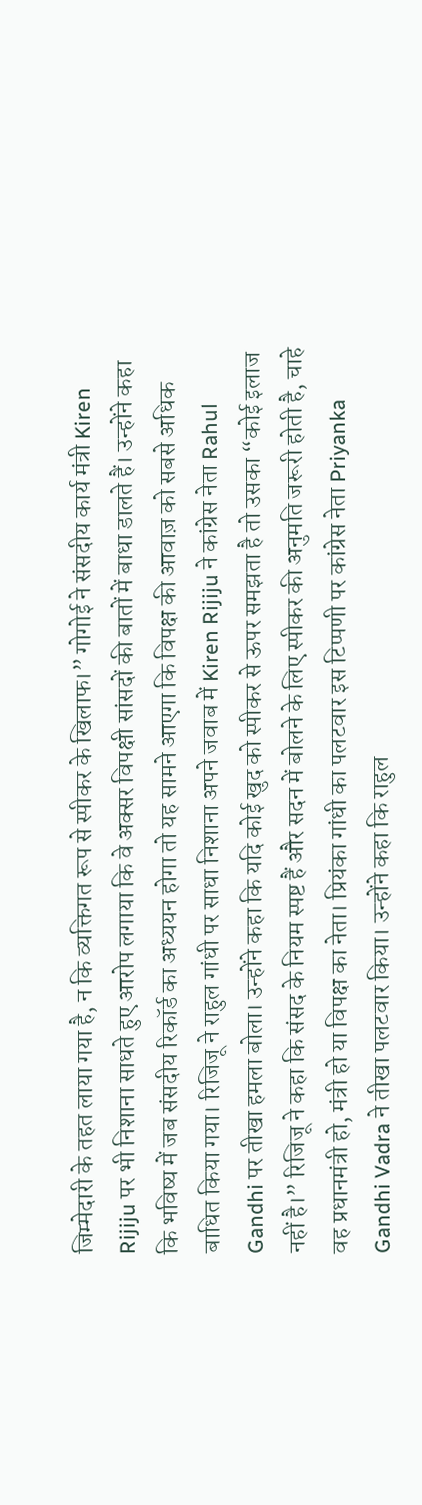जिम्मेदारी के तहत लाया गया है, न कि व्यक्तिगत रूप से स्पीकर के खिलाफ।” गोगोई ने संसदीय कार्य मंत्री Kiren Rijiju पर भी निशाना साधते हुए आरोप लगाया कि वे अक्सर विपक्षी सांसदों की बातों में बाधा डालते हैं। उन्होंने कहा कि भविष्य में जब संसदीय रिकॉर्ड का अध्ययन होगा तो यह सामने आएगा कि विपक्ष की आवाज़ को सबसे अधिक बाधित किया गया। रिजिजू ने राहुल गांधी पर साधा निशाना अपने जवाब में Kiren Rijiju ने कांग्रेस नेता Rahul Gandhi पर तीखा हमला बोला। उन्होंने कहा कि यदि कोई खुद को स्पीकर से ऊपर समझता है तो उसका “कोई इलाज नहीं है।” रिजिजू ने कहा कि संसद के नियम स्पष्ट हैं और सदन में बोलने के लिए स्पीकर की अनुमति जरूरी होती है, चाहे वह प्रधानमंत्री हो, मंत्री हो या विपक्ष का नेता। प्रियंका गांधी का पलटवार इस टिप्पणी पर कांग्रेस नेता Priyanka Gandhi Vadra ने तीखा पलटवार किया। उन्होंने कहा कि राहुल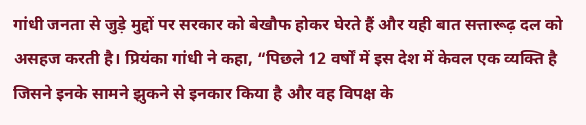गांधी जनता से जुड़े मुद्दों पर सरकार को बेखौफ होकर घेरते हैं और यही बात सत्तारूढ़ दल को असहज करती है। प्रियंका गांधी ने कहा, “पिछले 12 वर्षों में इस देश में केवल एक व्यक्ति है जिसने इनके सामने झुकने से इनकार किया है और वह विपक्ष के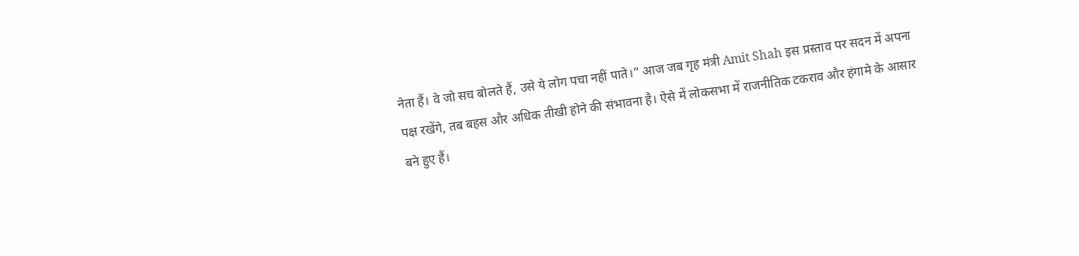नेता हैं। वे जो सच बोलते हैं, उसे ये लोग पचा नहीं पाते।” आज जब गृह मंत्री Amit Shah इस प्रस्ताव पर सदन में अपना पक्ष रखेंगे, तब बहस और अधिक तीखी होने की संभावना है। ऐसे में लोकसभा में राजनीतिक टकराव और हंगामे के आसार बने हुए हैं।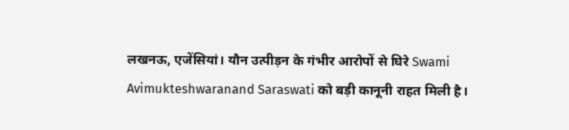लखनऊ, एजेंसियां। यौन उत्पीड़न के गंभीर आरोपों से घिरे Swami Avimukteshwaranand Saraswati को बड़ी कानूनी राहत मिली है।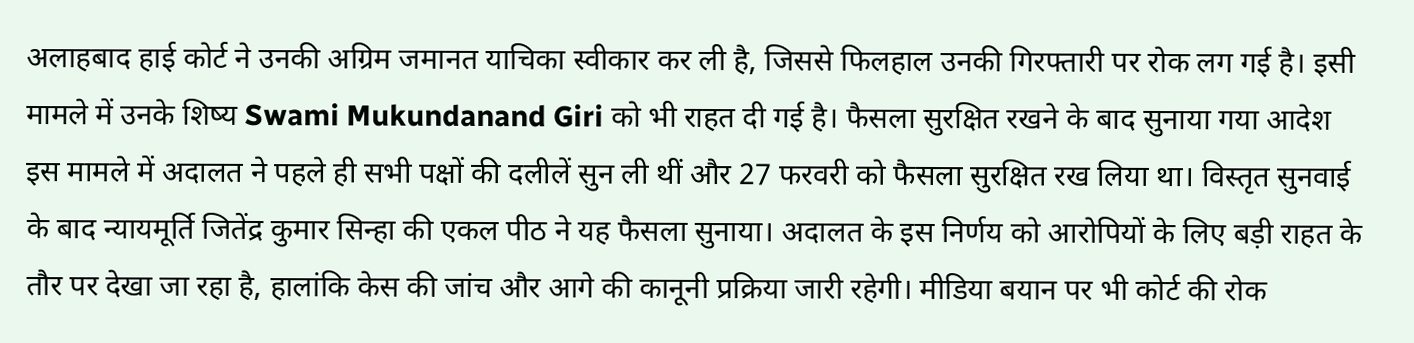अलाहबाद हाई कोर्ट ने उनकी अग्रिम जमानत याचिका स्वीकार कर ली है, जिससे फिलहाल उनकी गिरफ्तारी पर रोक लग गई है। इसी मामले में उनके शिष्य Swami Mukundanand Giri को भी राहत दी गई है। फैसला सुरक्षित रखने के बाद सुनाया गया आदेश इस मामले में अदालत ने पहले ही सभी पक्षों की दलीलें सुन ली थीं और 27 फरवरी को फैसला सुरक्षित रख लिया था। विस्तृत सुनवाई के बाद न्यायमूर्ति जितेंद्र कुमार सिन्हा की एकल पीठ ने यह फैसला सुनाया। अदालत के इस निर्णय को आरोपियों के लिए बड़ी राहत के तौर पर देखा जा रहा है, हालांकि केस की जांच और आगे की कानूनी प्रक्रिया जारी रहेगी। मीडिया बयान पर भी कोर्ट की रोक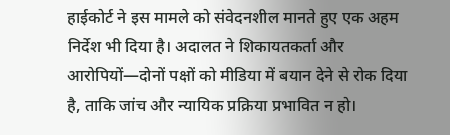हाईकोर्ट ने इस मामले को संवेदनशील मानते हुए एक अहम निर्देश भी दिया है। अदालत ने शिकायतकर्ता और आरोपियों—दोनों पक्षों को मीडिया में बयान देने से रोक दिया है, ताकि जांच और न्यायिक प्रक्रिया प्रभावित न हो।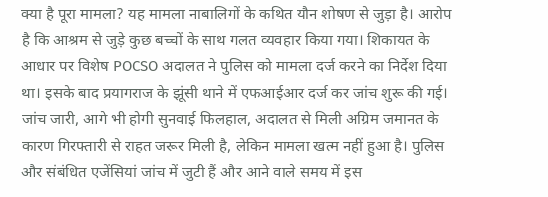क्या है पूरा मामला? यह मामला नाबालिगों के कथित यौन शोषण से जुड़ा है। आरोप है कि आश्रम से जुड़े कुछ बच्चों के साथ गलत व्यवहार किया गया। शिकायत के आधार पर विशेष POCSO अदालत ने पुलिस को मामला दर्ज करने का निर्देश दिया था। इसके बाद प्रयागराज के झूंसी थाने में एफआईआर दर्ज कर जांच शुरू की गई। जांच जारी, आगे भी होगी सुनवाई फिलहाल, अदालत से मिली अग्रिम जमानत के कारण गिरफ्तारी से राहत जरूर मिली है, लेकिन मामला खत्म नहीं हुआ है। पुलिस और संबंधित एजेंसियां जांच में जुटी हैं और आने वाले समय में इस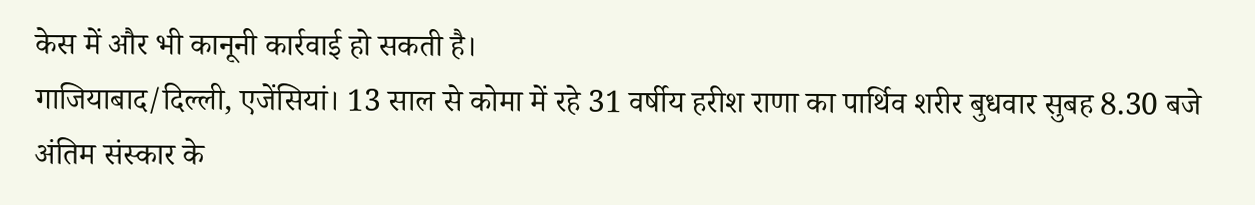केस में और भी कानूनी कार्रवाई हो सकती है।
गाजियाबाद/दिल्ली, एजेंसियां। 13 साल से कोमा में रहे 31 वर्षीय हरीश राणा का पार्थिव शरीर बुधवार सुबह 8.30 बजे अंतिम संस्कार के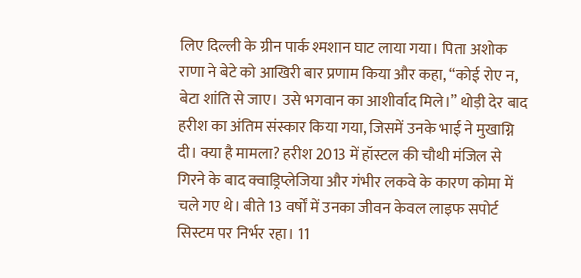लिए दिल्ली के ग्रीन पार्क श्मशान घाट लाया गया। पिता अशोक राणा ने बेटे को आखिरी बार प्रणाम किया और कहा, “कोई रोए न, बेटा शांति से जाए। उसे भगवान का आशीर्वाद मिले।” थोड़ी देर बाद हरीश का अंतिम संस्कार किया गया, जिसमें उनके भाई ने मुखाग्नि दी। क्या है मामला? हरीश 2013 में हॉस्टल की चौथी मंजिल से गिरने के बाद क्वाड्रिप्लेजिया और गंभीर लकवे के कारण कोमा में चले गए थे। बीते 13 वर्षों में उनका जीवन केवल लाइफ सपोर्ट सिस्टम पर निर्भर रहा। 11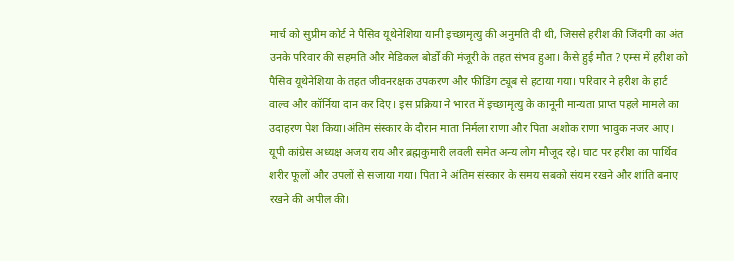मार्च को सुप्रीम कोर्ट ने पैसिव यूथेनेशिया यानी इच्छामृत्यु की अनुमति दी थी, जिससे हरीश की जिंदगी का अंत उनके परिवार की सहमति और मेडिकल बोर्डों की मंजूरी के तहत संभव हुआ। कैसे हुई मौत ? एम्स में हरीश को पैसिव यूथेनेशिया के तहत जीवनरक्षक उपकरण और फीडिंग ट्यूब से हटाया गया। परिवार ने हरीश के हार्ट वाल्व और कॉर्निया दान कर दिए। इस प्रक्रिया ने भारत में इच्छामृत्यु के कानूनी मान्यता प्राप्त पहले मामले का उदाहरण पेश किया।अंतिम संस्कार के दौरान माता निर्मला राणा और पिता अशोक राणा भावुक नजर आए। यूपी कांग्रेस अध्यक्ष अजय राय और ब्रह्मकुमारी लवली समेत अन्य लोग मौजूद रहे। घाट पर हरीश का पार्थिव शरीर फूलों और उपलों से सजाया गया। पिता ने अंतिम संस्कार के समय सबको संयम रखने और शांति बनाए रखने की अपील की।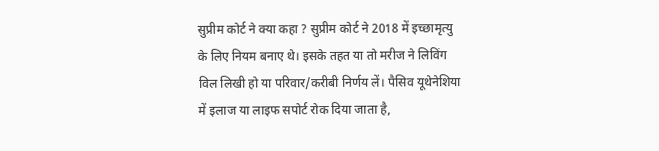सुप्रीम कोर्ट ने क्या कहा ? सुप्रीम कोर्ट ने 2018 में इच्छामृत्यु के लिए नियम बनाए थे। इसके तहत या तो मरीज ने लिविंग विल लिखी हो या परिवार/करीबी निर्णय लें। पैसिव यूथेनेशिया में इलाज या लाइफ सपोर्ट रोक दिया जाता है,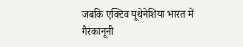जबकि एक्टिव यूथेनेशिया भारत में गैरकानूनी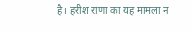है। हरीश राणा का यह मामला न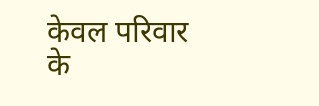केवल परिवार के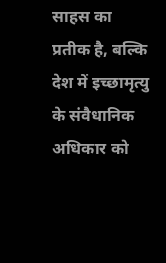साहस का प्रतीक है, बल्कि देश में इच्छामृत्यु के संवैधानिक अधिकार को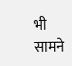भी सामने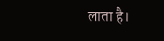लाता है।